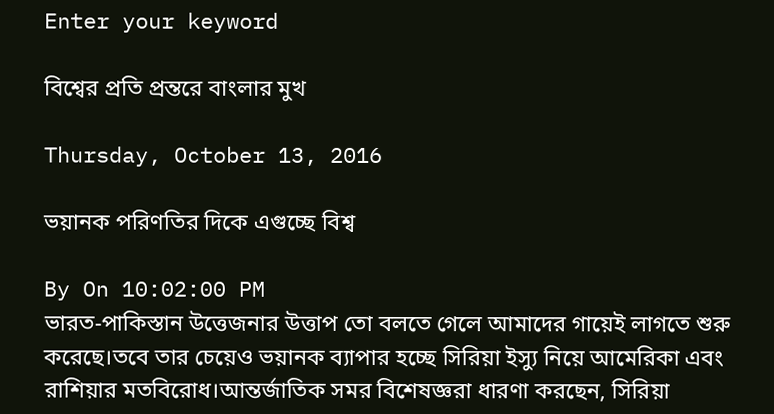Enter your keyword

বিশ্বের প্রতি প্রন্তরে বাংলার মুখ

Thursday, October 13, 2016

ভয়ানক পরিণতির দিকে এগুচ্ছে বিশ্ব

By On 10:02:00 PM
ভারত-পাকিস্তান উত্তেজনার উত্তাপ তো বলতে গেলে আমাদের গায়েই লাগতে শুরু করেছে।তবে তার চেয়েও ভয়ানক ব্যাপার হচ্ছে সিরিয়া ইস্যু নিয়ে আমেরিকা এবং রাশিয়ার মতবিরোধ।আন্তর্জাতিক সমর বিশেষজ্ঞরা ধারণা করছেন, সিরিয়া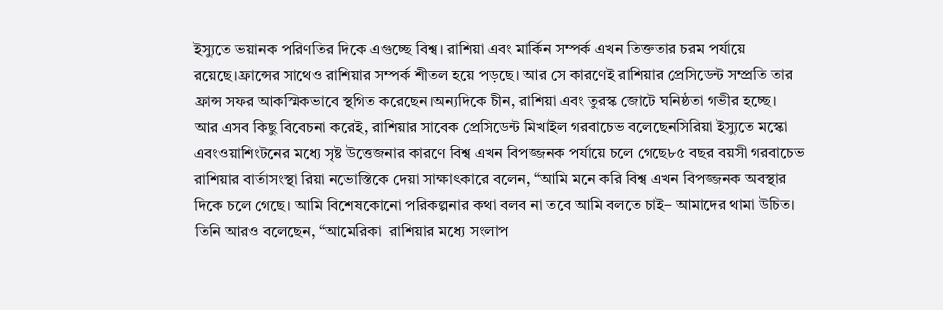ইস্যুতে ভয়ানক পরিণতির দিকে এগুচ্ছে বিশ্ব। রাশিয়া এবং মার্কিন সম্পর্ক এখন তিক্ততার চরম পর্যায়ে রয়েছে।ফ্রান্সের সাথেও রাশিয়ার সম্পর্ক শীতল হয়ে পড়ছে। আর সে কারণেই রাশিয়ার প্রেসিডেন্ট সম্প্রতি তার ফ্রান্স সফর আকস্মিকভাবে স্থগিত করেছেন।অন্যদিকে চীন, রাশিয়া এবং তুরস্ক জোটে ঘনিষ্ঠতা গভীর হচ্ছে।
আর এসব কিছু বিবেচনা করেই, রাশিয়ার সাবেক প্রেসিডেন্ট মিখাইল গরবাচেভ বলেছেনসিরিয়া ইস্যুতে মস্কো এবংওয়াশিংটনের মধ্যে সৃষ্ট উত্তেজনার কারণে বিশ্ব এখন বিপজ্জনক পর্যায়ে চলে গেছে৮৫ বছর বয়সী গরবাচেভ রাশিয়ার বার্তাসংস্থা রিয়া নভোস্তিকে দেয়া সাক্ষাৎকারে বলেন, “আমি মনে করি বিশ্ব এখন বিপজ্জনক অবস্থার দিকে চলে গেছে। আমি বিশেষকোনো পরিকল্পনার কথা বলব না তবে আমি বলতে চাই– আমাদের থামা উচিত।
তিনি আরও বলেছেন, “আমেরিকা  রাশিয়ার মধ্যে সংলাপ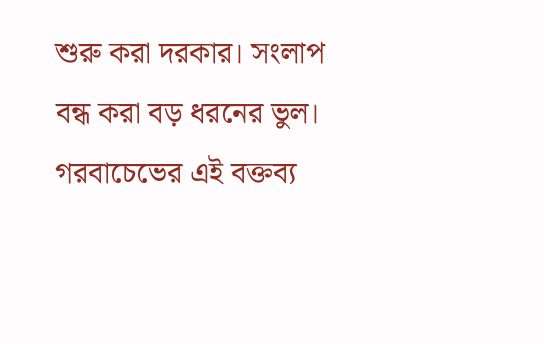শুরু করা দরকার। সংলাপ বন্ধ করা বড় ধরনের ভুল।
গরবাচেভের এই বক্তব্য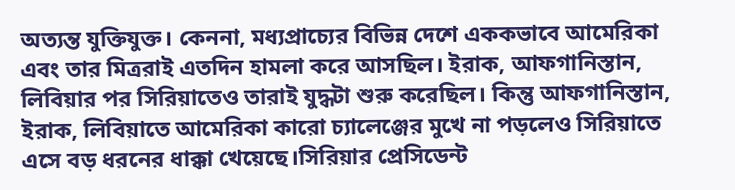অত্যন্ত যুক্তিযুক্ত। কেননা, মধ্যপ্রাচ্যের বিভিন্ন দেশে এককভাবে আমেরিকা এবং তার মিত্ররাই এতদিন হামলা করে আসছিল। ইরাক, আফগানিস্তান, লিবিয়ার পর সিরিয়াতেও তারাই যুদ্ধটা শুরু করেছিল। কিন্তু আফগানিস্তান, ইরাক, লিবিয়াতে আমেরিকা কারো চ্যালেঞ্জের মুখে না পড়লেও সিরিয়াতে এসে বড় ধরনের ধাক্কা খেয়েছে।সিরিয়ার প্রেসিডেন্ট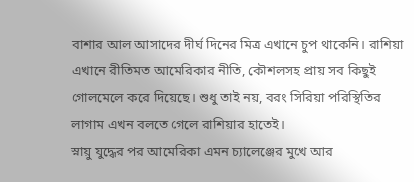বাশার আল আসাদের দীর্ঘ দিনের মিত্র এখানে চুপ থাকেনি। রাশিয়া এখানে রীতিমত আমেরিকার নীতি, কৌশলসহ প্রায় সব কিছুই গোলমেলে করে দিয়েছে। শুধু তাই নয়, বরং সিরিয়া পরিস্থিতির লাগাম এখন বলতে গেলে রাশিয়ার হাতেই।
স্নায়ু যুদ্ধের পর আমেরিকা এমন চ্যালেঞ্জের মুখে আর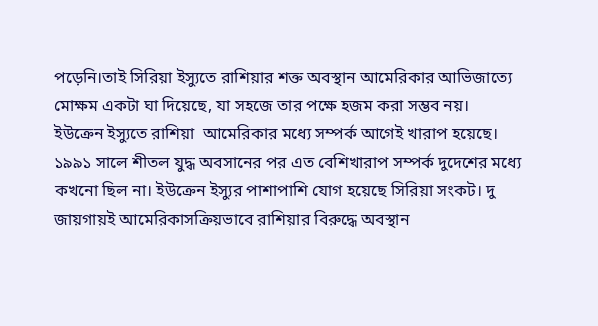পড়েনি।তাই সিরিয়া ইস্যুতে রাশিয়ার শক্ত অবস্থান আমেরিকার আভিজাত্যে মোক্ষম একটা ঘা দিয়েছে, যা সহজে তার পক্ষে হজম করা সম্ভব নয়।
ইউক্রেন ইস্যুতে রাশিয়া  আমেরিকার মধ্যে সম্পর্ক আগেই খারাপ হয়েছে। ১৯৯১ সালে শীতল যুদ্ধ অবসানের পর এত বেশিখারাপ সম্পর্ক দুদেশের মধ্যে কখনো ছিল না। ইউক্রেন ইস্যুর পাশাপাশি যোগ হয়েছে সিরিয়া সংকট। দু জায়গায়ই আমেরিকাসক্রিয়ভাবে রাশিয়ার বিরুদ্ধে অবস্থান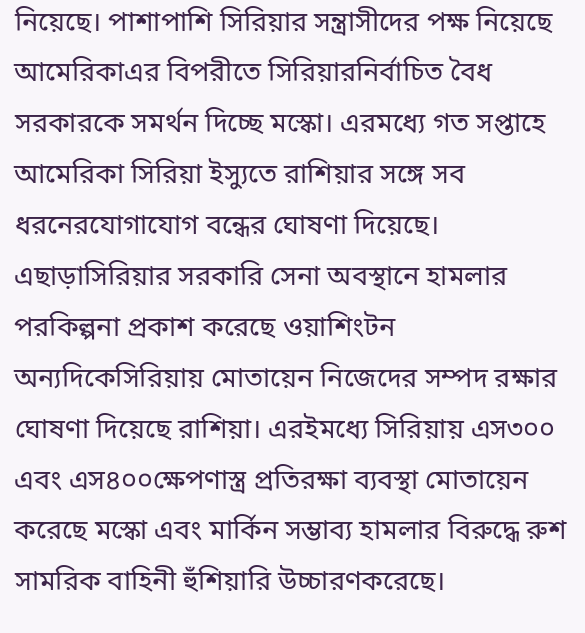নিয়েছে। পাশাপাশি সিরিয়ার সন্ত্রাসীদের পক্ষ নিয়েছে আমেরিকাএর বিপরীতে সিরিয়ারনির্বাচিত বৈধ সরকারকে সমর্থন দিচ্ছে মস্কো। এরমধ্যে গত সপ্তাহে আমেরিকা সিরিয়া ইস্যুতে রাশিয়ার সঙ্গে সব ধরনেরযোগাযোগ বন্ধের ঘোষণা দিয়েছে। এছাড়াসিরিয়ার সরকারি সেনা অবস্থানে হামলার পরকিল্পনা প্রকাশ করেছে ওয়াশিংটন
অন্যদিকেসিরিয়ায় মোতায়েন নিজেদের সম্পদ রক্ষার ঘোষণা দিয়েছে রাশিয়া। এরইমধ্যে সিরিয়ায় এস৩০০ এবং এস৪০০ক্ষেপণাস্ত্র প্রতিরক্ষা ব্যবস্থা মোতায়েন করেছে মস্কো এবং মার্কিন সম্ভাব্য হামলার বিরুদ্ধে রুশ সামরিক বাহিনী হুঁশিয়ারি উচ্চারণকরেছে।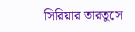সিরিয়ার তারতুসে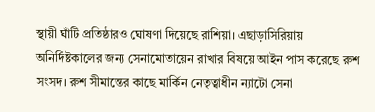স্থায়ী ঘাঁটি প্রতিষ্ঠারও ঘোষণা দিয়েছে রাশিয়া। এছাড়াসিরিয়ায় অনির্দিষ্টকালের জন্য সেনামোতায়েন রাখার বিষয়ে আইন পাস করেছে রুশ সংসদ। রুশ সীমান্তের কাছে মার্কিন নেতৃত্বাধীন ন্যাটো সেনা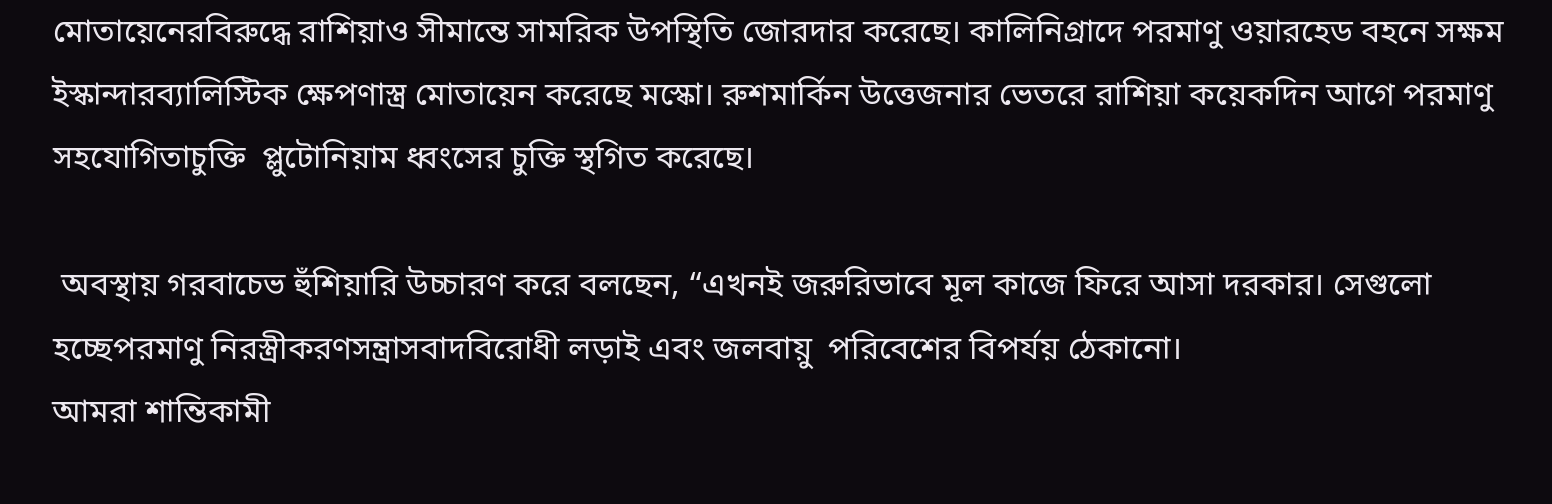মোতায়েনেরবিরুদ্ধে রাশিয়াও সীমান্তে সামরিক উপস্থিতি জোরদার করেছে। কালিনিগ্রাদে পরমাণু ওয়ারহেড বহনে সক্ষম ইস্কান্দারব্যালিস্টিক ক্ষেপণাস্ত্র মোতায়েন করেছে মস্কো। রুশমার্কিন উত্তেজনার ভেতরে রাশিয়া কয়েকদিন আগে পরমাণু সহযোগিতাচুক্তি  প্লুটোনিয়াম ধ্বংসের চুক্তি স্থগিত করেছে।

 অবস্থায় গরবাচেভ হুঁশিয়ারি উচ্চারণ করে বলছেন, “এখনই জরুরিভাবে মূল কাজে ফিরে আসা দরকার। সেগুলো হচ্ছেপরমাণু নিরস্ত্রীকরণসন্ত্রাসবাদবিরোধী লড়াই এবং জলবায়ু  পরিবেশের বিপর্যয় ঠেকানো।
আমরা শান্তিকামী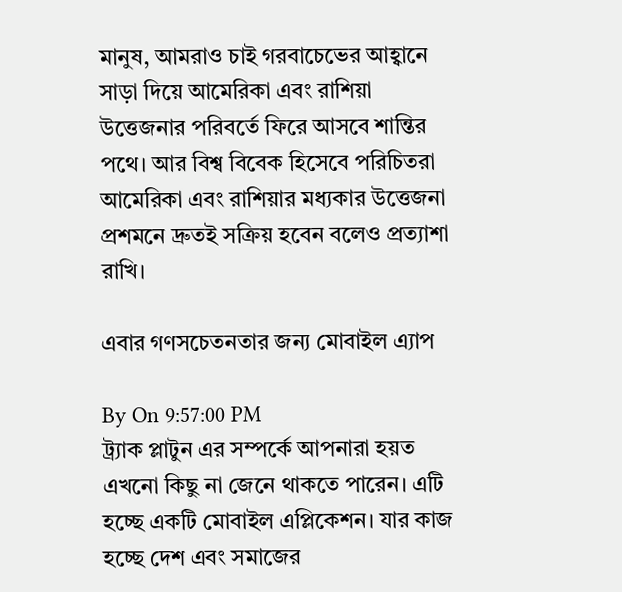মানুষ, আমরাও চাই গরবাচেভের আহ্বানে সাড়া দিয়ে আমেরিকা এবং রাশিয়া উত্তেজনার পরিবর্তে ফিরে আসবে শান্তির পথে। আর বিশ্ব বিবেক হিসেবে পরিচিতরা আমেরিকা এবং রাশিয়ার মধ্যকার উত্তেজনা প্রশমনে দ্রুতই সক্রিয় হবেন বলেও প্রত্যাশা রাখি।

এবার গণসচেতনতার জন্য মোবাইল এ্যাপ

By On 9:57:00 PM
ট্র্যাক প্লাটুন এর সম্পর্কে আপনারা হয়ত এখনো কিছু না জেনে থাকতে পারেন। এটি হচ্ছে একটি মোবাইল এপ্লিকেশন। যার কাজ হচ্ছে দেশ এবং সমাজের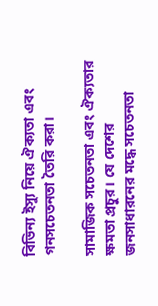বিভিন্য ইস্যু নিয়ে ঐক্যতা এবং গনসচেতনতা তৈরি করা।

সামাজিক সচেতনতা এবং ঐক্যতার ক্ষমতা প্রচুর। যে দেশের জনসাধারনের মদ্ধে সচেতনতা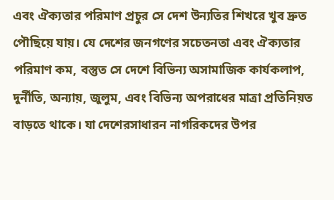এবং ঐক্যতার পরিমাণ প্রচুর সে দেশ উন্যতির শিখরে খুব দ্রুত পৌছিয়ে যায়। যে দেশের জনগণের সচেতনতা এবং ঐক্যতার পরিমাণ কম, বস্তুত সে দেশে বিভিন্য অসামাজিক কার্যকলাপ, দুর্নীতি, অন্যায়, জুলুম, এবং বিভিন্য অপরাধের মাত্রা প্রতিনিয়ত বাড়তে থাকে। যা দেশেরসাধারন নাগরিকদের উপর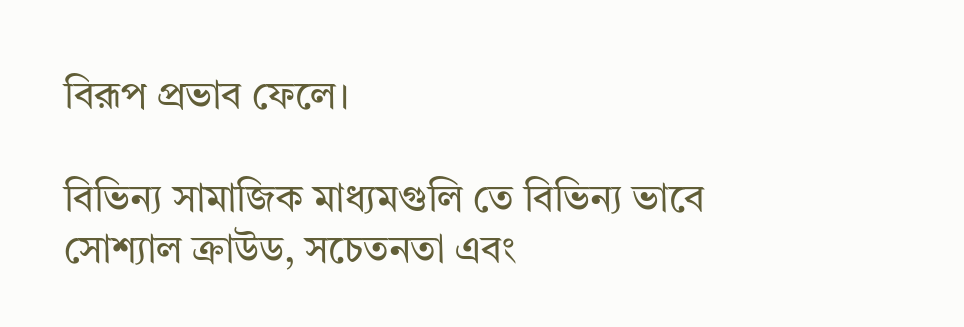বিরূপ প্রভাব ফেলে।

বিভিন্য সামাজিক মাধ্যমগুলি তে বিভিন্য ভাবে সোশ্যাল ক্রাউড, সচেতনতা এবং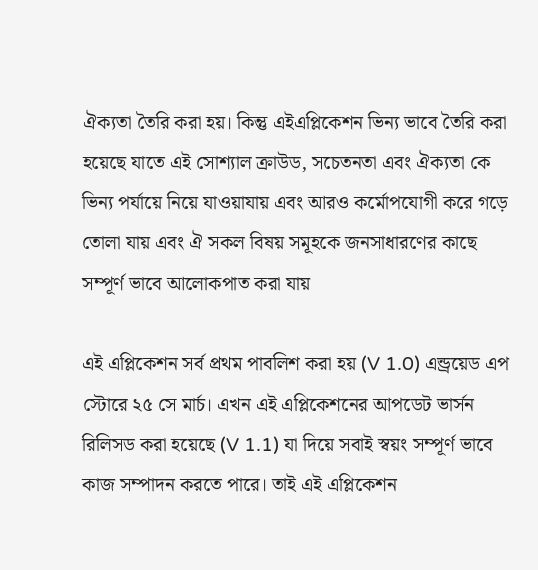ঐক্যতা তৈরি করা হয়। কিন্তু এইএপ্লিকেশন ভিন্য ভাবে তৈরি করা হয়েছে যাতে এই সোশ্যাল ক্রাউড, সচেতনতা এবং ঐক্যতা কে ভিন্য পর্যায়ে নিয়ে যাওয়াযায় এবং আরও কর্মোপযোগী করে গড়ে তোলা যায় এবং ঐ সকল বিষয় সমূহকে জনসাধারণের কাছে সম্পূর্ণ ভাবে আলোকপাত করা যায়

এই এপ্লিকেশন সর্ব প্রথম পাবলিশ করা হয় (V 1.0) এন্ড্রয়েড এপ স্টোরে ২৫ সে মার্চ। এখন এই এপ্লিকেশনের আপডেট ভার্সন রিলিসড করা হয়েছে (V 1.1) যা দিয়ে সবাই স্বয়ং সম্পূর্ণ ভাবে কাজ সম্পাদন করতে পারে। তাই এই এপ্লিকেশন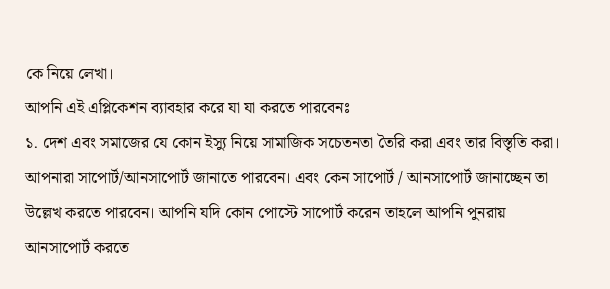কে নিয়ে লেখা।
আপনি এই এপ্লিকেশন ব্যাবহার করে যা যা করতে পারবেনঃ
১. দেশ এবং সমাজের যে কোন ইস্যু নিয়ে সামাজিক সচেতনতা তৈরি করা এবং তার বিস্তৃতি করা। আপনারা সাপোর্ট/আনসাপোর্ট জানাতে পারবেন। এবং কেন সাপোর্ট / আনসাপোর্ট জানাচ্ছেন তা উল্লেখ করতে পারবেন। আপনি যদি কোন পোস্টে সাপোর্ট করেন তাহলে আপনি পুনরায় আনসাপোর্ট করতে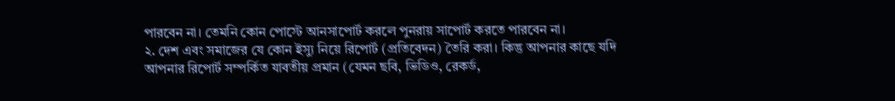পারবেন না। তেমনি কোন পোস্টে আনসাপোর্ট করলে পুনরায় সাপোর্ট করতে পারবেন না।
২. দেশ এবং সমাজের যে কোন ইস্যু নিয়ে রিপোর্ট (প্রতিবেদন) তৈরি করা। কিন্তু আপনার কাছে যদি আপনার রিপোর্ট সম্পর্কিত যাবতীয় প্রমান (যেমন ছবি, ভিডিও, রেকর্ড,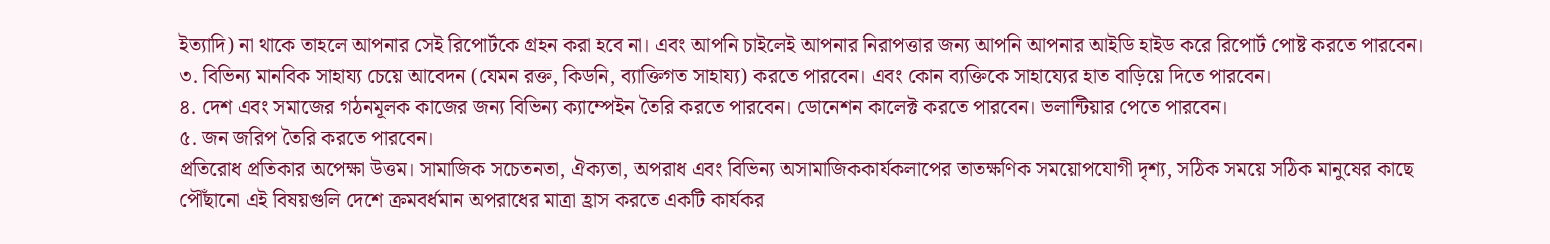ইত্যাদি) না থাকে তাহলে আপনার সেই রিপোর্টকে গ্রহন করা হবে না। এবং আপনি চাইলেই আপনার নিরাপত্তার জন্য আপনি আপনার আইডি হাইড করে রিপোর্ট পোষ্ট করতে পারবেন।
৩. বিভিন্য মানবিক সাহায্য চেয়ে আবেদন (যেমন রক্ত, কিডনি, ব্যাক্তিগত সাহায্য) করতে পারবেন। এবং কোন ব্যক্তিকে সাহায্যের হাত বাড়িয়ে দিতে পারবেন।
৪. দেশ এবং সমাজের গঠনমূলক কাজের জন্য বিভিন্য ক্যাম্পেইন তৈরি করতে পারবেন। ডোনেশন কালেক্ট করতে পারবেন। ভলান্টিয়ার পেতে পারবেন।
৫. জন জরিপ তৈরি করতে পারবেন।
প্রতিরোধ প্রতিকার অপেক্ষা উত্তম। সামাজিক সচেতনতা, ঐক্যতা, অপরাধ এবং বিভিন্য অসামাজিককার্যকলাপের তাতক্ষণিক সময়োপযোগী দৃশ্য, সঠিক সময়ে সঠিক মানুষের কাছে পৌঁছানো এই বিষয়গুলি দেশে ক্রমবর্ধমান অপরাধের মাত্রা হ্রাস করতে একটি কার্যকর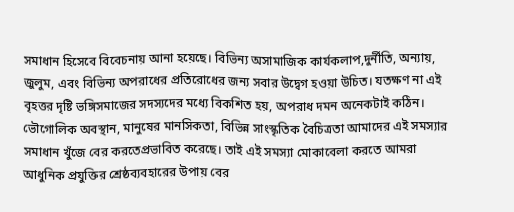সমাধান হিসেবে বিবেচনায় আনা হয়েছে। বিভিন্য অসামাজিক কার্যকলাপ,দুর্নীতি, অন্যায়, জুলুম, এবং বিভিন্য অপরাধের প্রতিরোধের জন্য সবার উদ্বেগ হওয়া উচিত। যতক্ষণ না এই বৃহত্তর দৃষ্টি ভঙ্গিসমাজের সদস্যদের মধ্যে বিকশিত হয়, অপরাধ দমন অনেকটাই কঠিন।
ভৌগোলিক অবস্থান, মানুষের মানসিকতা, বিভিন্ন সাংস্কৃতিক বৈচিত্রতা আমাদের এই সমস্যার সমাধান খুঁজে বের করতেপ্রভাবিত করেছে। তাই এই সমস্যা মোকাবেলা করতে আমরা আধুনিক প্রযুক্তির শ্রেষ্ঠব্যবহারের উপায় বের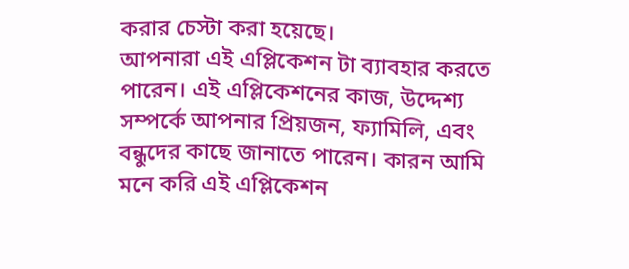করার চেস্টা করা হয়েছে।
আপনারা এই এপ্লিকেশন টা ব্যাবহার করতে পারেন। এই এপ্লিকেশনের কাজ, উদ্দেশ্য সম্পর্কে আপনার প্রিয়জন, ফ্যামিলি, এবং বন্ধুদের কাছে জানাতে পারেন। কারন আমি মনে করি এই এপ্লিকেশন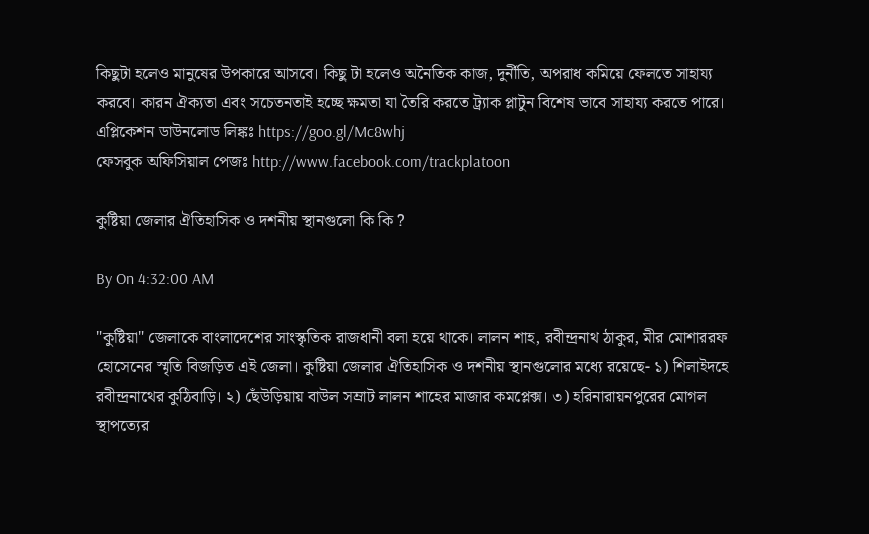কিছুটা হলেও মানুষের উপকারে আসবে। কিছু টা হলেও অনৈতিক কাজ, দুর্নীতি, অপরাধ কমিয়ে ফেলতে সাহায্য করবে। কারন ঐক্যতা এবং সচেতনতাই হচ্ছে ক্ষমতা যা তৈরি করতে ট্র্যাক প্লাটুন বিশেষ ভাবে সাহায্য করতে পারে।
এপ্লিকেশন ডাউনলোড লিঙ্কঃ https://goo.gl/Mc8whj
ফেসবুক অফিসিয়াল পেজঃ http://www.facebook.com/trackplatoon

কুষ্টিয়া জেলার ঐতিহাসিক ও দশনীয় স্থানগুলো কি কি ?

By On 4:32:00 AM

"কুষ্টিয়া" জেলাকে বাংলাদেশের সাংস্কৃতিক রাজধানী বলা হয়ে থাকে। লালন শাহ, রবীন্দ্রনাথ ঠাকুর, মীর মোশাররফ হোসেনের স্মৃতি বিজড়িত এই জেলা। কুষ্টিয়া জেলার ঐতিহাসিক ও দশনীয় স্থানগুলোর মধ্যে রয়েছে- ১) শিলাইদহে রবীন্দ্রনাথের কুঠিবাড়ি। ২) ছেঁউড়িয়ায় বাউল সম্রাট লালন শাহের মাজার কমপ্লেক্স। ৩) হরিনারায়নপুরের মোগল স্থাপত্যের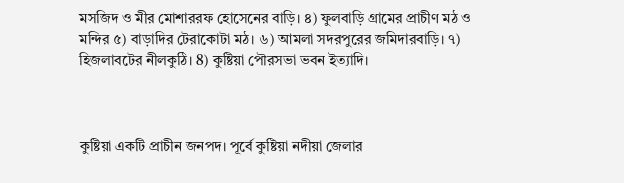মসজিদ ও মীর মোশাররফ হোসেনের বাড়ি। ৪) ফুলবাড়ি গ্রামের প্রাচীণ মঠ ও মন্দির ৫) বাড়াদির টেরাকোটা মঠ। ৬) আমলা সদরপুরের জমিদারবাড়ি। ৭) হিজলাবটের নীলকুঠি। 8) কুষ্টিয়া পৌরসভা ভবন ইত্যাদি।



কুষ্টিয়া একটি প্রাচীন জনপদ। পূর্বে কুষ্টিয়া নদীয়া জেলার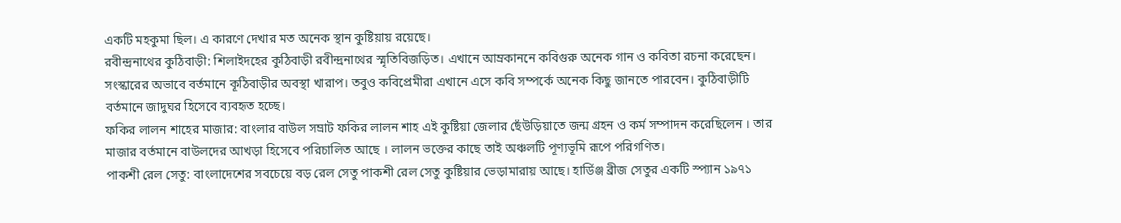একটি মহকুমা ছিল। এ কারণে দেখার মত অনেক স্থান কুষ্টিয়ায় রয়েছে।
রবীন্দ্রনাথের কুঠিবাড়ী: শিলাইদহের কুঠিবাড়ী রবীন্দ্রনাথের স্মৃতিবিজড়িত। এখানে আম্রকাননে কবিগুরু অনেক গান ও কবিতা রচনা করেছেন। সংস্কারের অভাবে বর্তমানে কূঠিবাড়ীর অবস্থা খারাপ। তবুও কবিপ্রেমীরা এখানে এসে কবি সম্পর্কে অনেক কিছু জানতে পারবেন। কুঠিবাড়ীটি বর্তমানে জাদুঘর হিসেবে ব্যবহৃত হচ্ছে।
ফকির লালন শাহের মাজার: বাংলার বাউল সম্রাট ফকির লালন শাহ এই কুষ্টিয়া জেলার ছেঁউড়িয়াতে জন্ম গ্রহন ও কর্ম সম্পাদন করেছিলেন । তার মাজার বর্তমানে বাউলদের আখড়া হিসেবে পরিচালিত আছে । লালন ভক্তের কাছে তাই অঞ্চলটি পূণ্যভূমি রূপে পরিগণিত।
পাকশী রেল সেতু: বাংলাদেশের সবচেয়ে বড় রেল সেতু পাকশী রেল সেতু কুষ্টিয়ার ভেড়ামারায় আছে। হার্ডিঞ্জ ব্রীজ সেতুর একটি স্প্যান ১৯৭১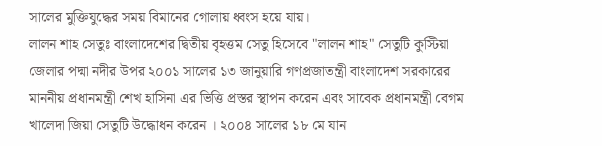সালের মুক্তিযুদ্ধের সময় বিমানের গোলায় ধ্বংস হয়ে যায়।
লালন শাহ সেতুঃ বাংলাদেশের দ্বিতীয় বৃহত্তম সেতু হিসেবে "লালন শাহ" সেতুটি কুস্টিয়া জেলার পদ্মা নদীর উপর ২০০১ সালের ১৩ জানুয়ারি গণপ্রজাতন্ত্রী বাংলাদেশ সরকারের মাননীয় প্রধানমন্ত্রী শেখ হাসিনা এর ভিত্তি প্রস্তর স্থাপন করেন এবং সাবেক প্রধানমন্ত্রী বেগম খালেদা জিয়া সেতুটি উদ্ধোধন করেন । ২০০৪ সালের ১৮ মে যান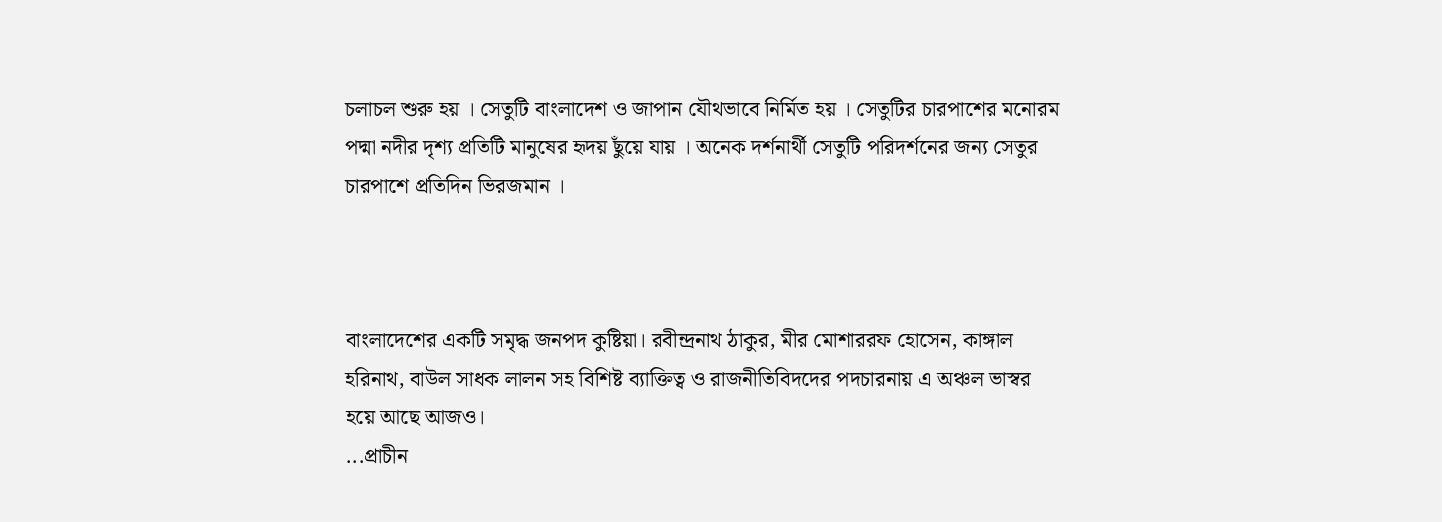চলাচল শুরু হয় । সেতুটি বাংলাদেশ ও জাপান যৌথভাবে নির্মিত হয় । সেতুটির চারপাশের মনোরম পদ্মা নদীর দৃশ্য প্রতিটি মানুষের হৃদয় ছুঁয়ে যায় । অনেক দর্শনার্থী সেতুটি পরিদর্শনের জন্য সেতুর চারপাশে প্রতিদিন ভিরজমান ।



বাংলাদেশের একটি সমৃদ্ধ জনপদ কুষ্টিয়া। রবীন্দ্রনাথ ঠাকুর, মীর মোশাররফ হোসেন, কাঙ্গাল হরিনাথ, বাউল সাধক লালন সহ বিশিষ্ট ব্যাক্তিত্ব ও রাজনীতিবিদদের পদচারনায় এ অঞ্চল ভাস্বর হয়ে আছে আজও।
...প্রাচীন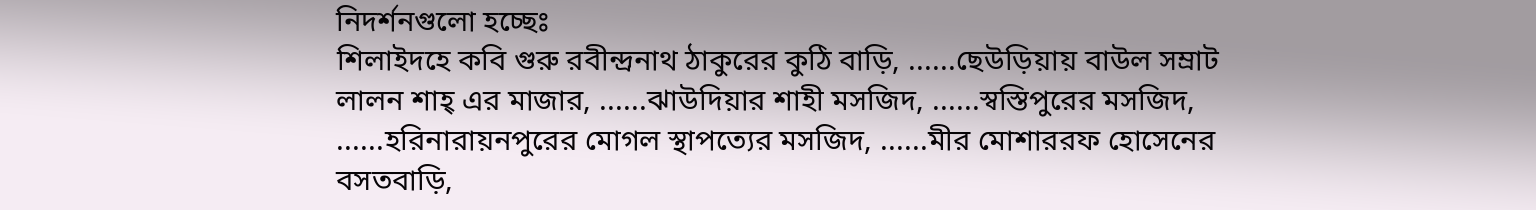নিদর্শনগুলো হচ্ছেঃ
শিলাইদহে কবি গুরু রবীন্দ্রনাথ ঠাকুরের কুঠি বাড়ি, ......ছেউড়িয়ায় বাউল সম্রাট লালন শাহ্ এর মাজার, ......ঝাউদিয়ার শাহী মসজিদ, ......স্বস্তিপুরের মসজিদ, ......হরিনারায়নপুরের মোগল স্থাপত্যের মসজিদ, ......মীর মোশাররফ হোসেনের বসতবাড়ি,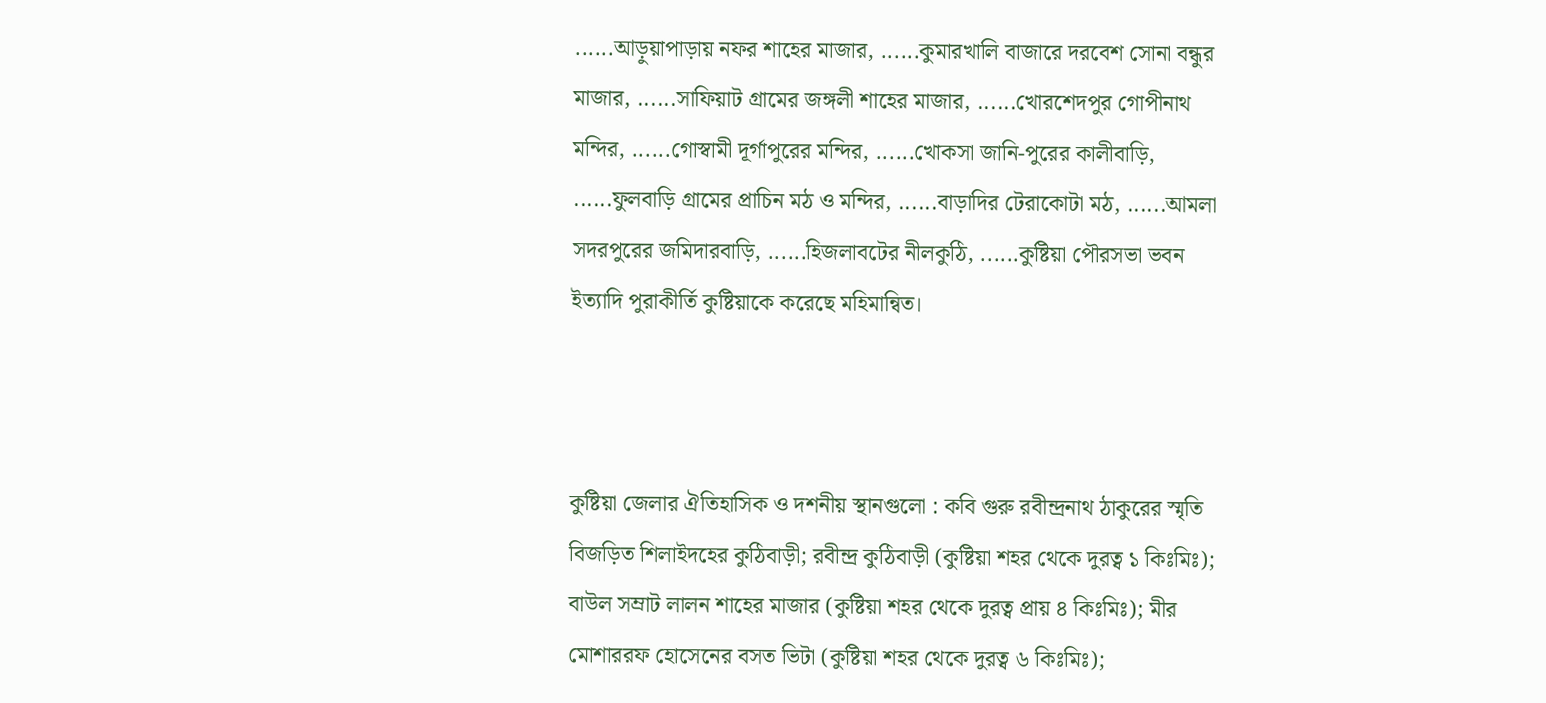......আড়ুয়াপাড়ায় নফর শাহের মাজার, ......কুমারখালি বাজারে দরবেশ সোনা বন্ধুর মাজার, ......সাফিয়াট গ্রামের জঙ্গলী শাহের মাজার, ......খোরশেদপুর গোপীনাথ মন্দির, ......গোস্বামী দূর্গাপুরের মন্দির, ......খোকসা জানি-পুরের কালীবাড়ি, ......ফুলবাড়ি গ্রামের প্রাচিন মঠ ও মন্দির, ......বাড়াদির টেরাকোটা মঠ, ......আমলা সদরপুরের জমিদারবাড়ি, ......হিজলাবটের নীলকুঠি, ......কুষ্টিয়া পৌরসভা ভবন ইত্যাদি পুরাকীর্তি কুষ্টিয়াকে করেছে মহিমান্বিত।



কুষ্টিয়া জেলার ঐতিহাসিক ও দশনীয় স্থানগুলো : কবি গুরু রবীন্দ্রনাথ ঠাকুরের স্মৃতি বিজড়িত শিলাইদহের কুঠিবাড়ী; রবীন্দ্র কুঠিবাড়ী (কুষ্টিয়া শহর থেকে দুরত্ব ১ কিঃমিঃ); বাউল সম্রাট লালন শাহের মাজার (কুষ্টিয়া শহর থেকে দুরত্ব প্রায় ৪ কিঃমিঃ); মীর মোশাররফ হোসেনের বসত ভিটা (কুষ্টিয়া শহর থেকে দুরত্ব ৬ কিঃমিঃ);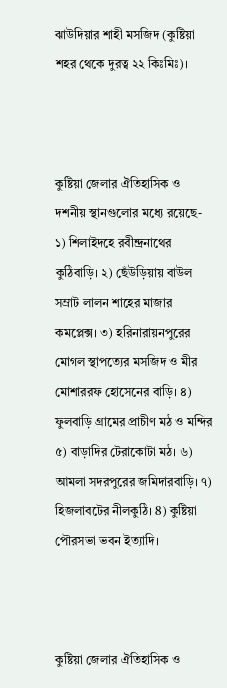ঝাউদিয়ার শাহী মসজিদ (কুষ্টিয়া শহর থেকে দুরত্ব ২২ কিঃমিঃ)।



কুষ্টিয়া জেলার ঐতিহাসিক ও দশনীয় স্থানগুলোর মধ্যে রয়েছে- ১) শিলাইদহে রবীন্দ্রনাথের কুঠিবাড়ি। ২) ছেঁউড়িয়ায় বাউল সম্রাট লালন শাহের মাজার কমপ্লেক্স। ৩) হরিনারায়নপুরের মোগল স্থাপত্যের মসজিদ ও মীর মোশাররফ হোসেনের বাড়ি। ৪) ফুলবাড়ি গ্রামের প্রাচীণ মঠ ও মন্দির ৫) বাড়াদির টেরাকোটা মঠ। ৬) আমলা সদরপুরের জমিদারবাড়ি। ৭) হিজলাবটের নীলকুঠি। 8) কুষ্টিয়া পৌরসভা ভবন ইত্যাদি।



কুষ্টিয়া জেলার ঐতিহাসিক ও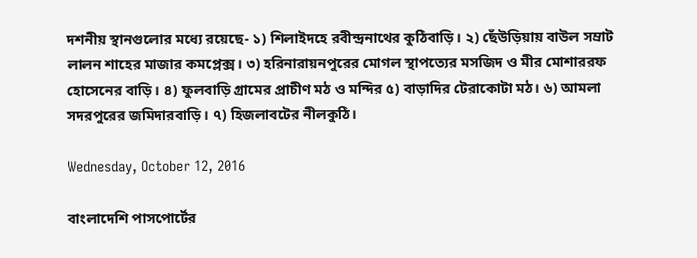দশনীয় স্থানগুলোর মধ্যে রয়েছে- ১) শিলাইদহে রবীন্দ্রনাথের কুঠিবাড়ি। ২) ছেঁউড়িয়ায় বাউল সম্রাট লালন শাহের মাজার কমপ্লেক্স। ৩) হরিনারায়নপুরের মোগল স্থাপত্যের মসজিদ ও মীর মোশাররফ হোসেনের বাড়ি। ৪) ফুলবাড়ি গ্রামের প্রাচীণ মঠ ও মন্দির ৫) বাড়াদির টেরাকোটা মঠ। ৬) আমলা সদরপুরের জমিদারবাড়ি। ৭) হিজলাবটের নীলকুঠি।

Wednesday, October 12, 2016

বাংলাদেশি পাসপোর্টের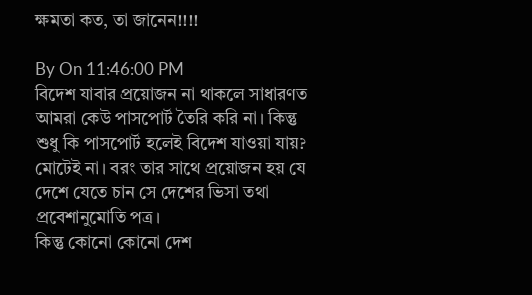ক্ষমতা কত, তা জানেন!!!!

By On 11:46:00 PM
বিদেশ যাবার প্রয়োজন না থাকলে সাধারণত আমরা কেউ পাসপোর্ট তৈরি করি না। কিন্তু শুধু কি পাসপোর্ট হলেই বিদেশ যাওয়া যায়? মোটেই না। বরং তার সাথে প্রয়োজন হয় যে দেশে যেতে চান সে দেশের ভিসা তথা প্রবেশানুমোতি পত্র।
কিন্তু কোনো কোনো দেশ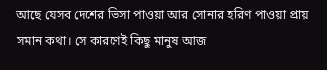আছে যেসব দেশের ভিসা পাওয়া আর সোনার হরিণ পাওয়া প্রায় সমান কথা। সে কারণেই কিছু মানুষ আজ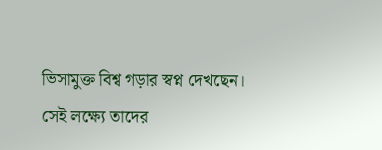ভিসামুক্ত বিশ্ব গড়ার স্বপ্ন দেখছেন। সেই লক্ষ্যে তাদের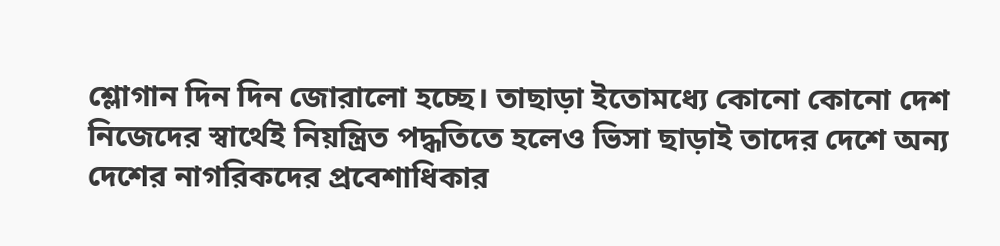শ্লোগান দিন দিন জোরালো হচ্ছে। তাছাড়া ইতোমধ্যে কোনো কোনো দেশ নিজেদের স্বার্থেই নিয়ন্ত্রিত পদ্ধতিতে হলেও ভিসা ছাড়াই তাদের দেশে অন্য দেশের নাগরিকদের প্রবেশাধিকার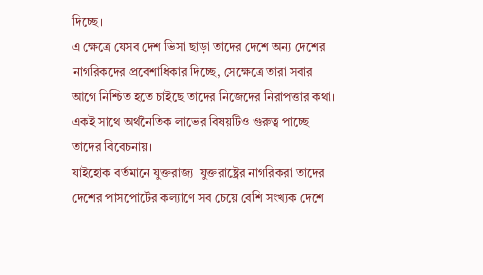দিচ্ছে।
এ ক্ষেত্রে যেসব দেশ ভিসা ছাড়া তাদের দেশে অন্য দেশের নাগরিকদের প্রবেশাধিকার দিচ্ছে, সেক্ষেত্রে তারা সবার আগে নিশ্চিত হতে চাইছে তাদের নিজেদের নিরাপত্তার কথা। একই সাথে অর্থনৈতিক লাভের বিষয়টিও গুরুত্ব পাচ্ছে তাদের বিবেচনায়।
যাইহোক বর্তমানে যুক্তরাজ্য  যুক্তরাষ্ট্রের নাগরিকরা তাদের দেশের পাসপোর্টের কল্যাণে সব চেয়ে বেশি সংখ্যক দেশে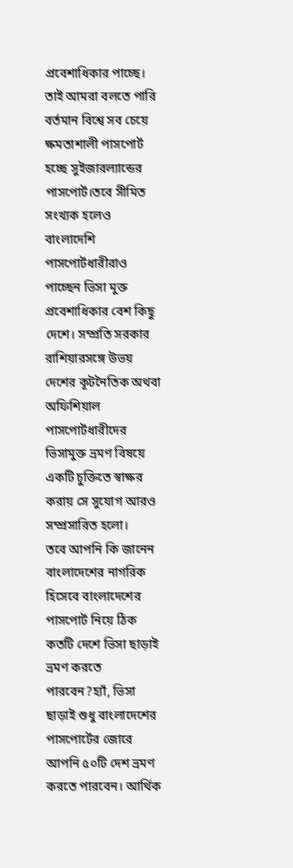প্রবেশাধিকার পাচ্ছে। তাই আমরা বলতে পারি বর্তমান বিশ্বে সব চেয়ে ক্ষমতাশালী পাসপোর্ট হচ্ছে সুইজারল্যান্ডের পাসপোর্ট।তবে সীমিত সংখ্যক হলেও বাংলাদেশি পাসপোর্টধারীরাও পাচ্ছেন ভিসা মুক্ত প্রবেশাধিকার বেশ কিছু দেশে। সম্প্রতি সরকার রাশিয়ারসঙ্গে উভয় দেশের কূটনৈতিক অথবা অফিশিয়াল পাসপোর্টধারীদের ভিসামুক্ত ভ্রমণ বিষয়ে একটি চুক্তিতে স্বাক্ষর করায় সে সুযোগ আরও সম্প্রসারিত হলো।
তবে আপনি কি জানেন বাংলাদেশের নাগরিক হিসেবে বাংলাদেশের পাসপোর্ট নিয়ে ঠিক কতটি দেশে ভিসা ছাড়াই ভ্রমণ করতে পারবেন?হ্যাঁ, ভিসা ছাড়াই শুধু বাংলাদেশের পাসপোর্টের জোরে আপনি ৫০টি দেশ ভ্রমণ করতে পারবেন। আর্থিক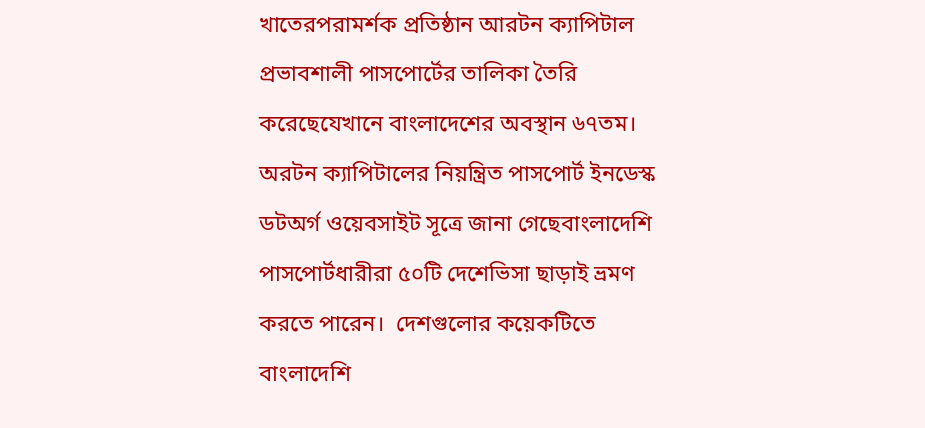খাতেরপরামর্শক প্রতিষ্ঠান আরটন ক্যাপিটাল প্রভাবশালী পাসপোর্টের তালিকা তৈরি করেছেযেখানে বাংলাদেশের অবস্থান ৬৭তম।
অরটন ক্যাপিটালের নিয়ন্ত্রিত পাসপোর্ট ইনডেস্ক ডটঅর্গ ওয়েবসাইট সূত্রে জানা গেছেবাংলাদেশি পাসপোর্টধারীরা ৫০টি দেশেভিসা ছাড়াই ভ্রমণ করতে পারেন।  দেশগুলোর কয়েকটিতে বাংলাদেশি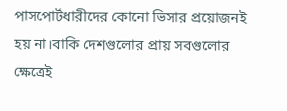পাসপোর্টধারীদের কোনো ভিসার প্রয়োজনই হয় না।বাকি দেশগুলোর প্রায় সবগুলোর ক্ষেত্রেই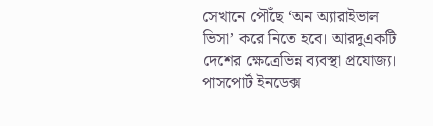সেখানে পৌঁছে ‘অন অ্যারাইভাল ভিসা’ করে নিতে হবে। আরদুএকটি দেশের ক্ষেত্রেভিন্ন ব্যবস্থা প্রযোজ্য।
পাসপোর্ট ইনডেক্স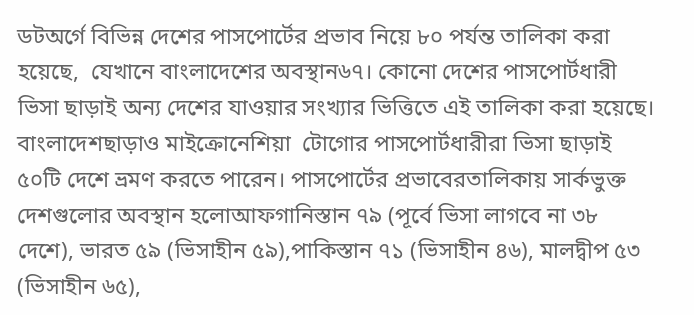ডটঅর্গে বিভিন্ন দেশের পাসপোর্টের প্রভাব নিয়ে ৮০ পর্যন্ত তালিকা করা হয়েছে,  যেখানে বাংলাদেশের অবস্থান৬৭। কোনো দেশের পাসপোর্টধারী ভিসা ছাড়াই অন্য দেশের যাওয়ার সংখ্যার ভিত্তিতে এই তালিকা করা হয়েছে। বাংলাদেশছাড়াও মাইক্রোনেশিয়া  টোগোর পাসপোর্টধারীরা ভিসা ছাড়াই ৫০টি দেশে ভ্রমণ করতে পারেন। পাসপোর্টের প্রভাবেরতালিকায় সার্কভুক্ত দেশগুলোর অবস্থান হলোআফগানিস্তান ৭৯ (পূর্বে ভিসা লাগবে না ৩৮ দেশে), ভারত ৫৯ (ভিসাহীন ৫৯),পাকিস্তান ৭১ (ভিসাহীন ৪৬), মালদ্বীপ ৫৩ (ভিসাহীন ৬৫),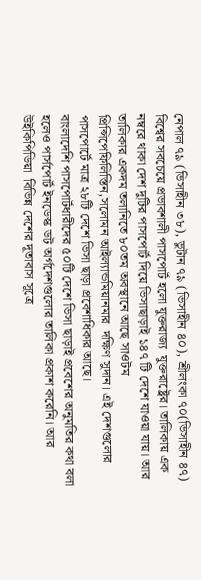নেপাল ৭৯ (ভিসাহীন ৩৮), ভুটান ৭৯ (ভিসাহীন ৪০), শ্রীলংকা ৭০(ভিসাহীন ৪৭)
বিশ্বের সবচেয়ে প্রভাবশালী পাসপোর্ট হলো যুক্তরাজ্য  যুক্তরাষ্ট্রের। তালিকায় এক নম্বরে থাকা দেশ দুটির পাসপোর্ট দিয়ে ভিসাছাড়াই ১৪৭ টি দেশে যাওয়া যায়। আর তালিকার একদম তলানিতে ৮০তম অবস্থানে আছে সাওটম  প্রিন্সিপেফিলিস্তিন,সলোমন আইল্যান্ডমিয়ানমার  দক্ষিণ সুদান। এই দেশগুলোর পাসপোর্টে মাত্র ২৮টি দেশে ভিসা ছাড়া প্রবেশাধিকার আছে।
বাংলাদেশি পাসপোর্টধারীদের ৫০টি দেশে ভিসা ছাড়াই প্রবেশের অনুমতির কথা বলা হলেও পার্সপোর্ট ইনডেস্ক ডট অর্গদেশগুলোর তালিকা প্রকাশ করেনি। আর উইকিপিডিয়া  বিভিন্ন দেশের দূতাবাস সূত্রে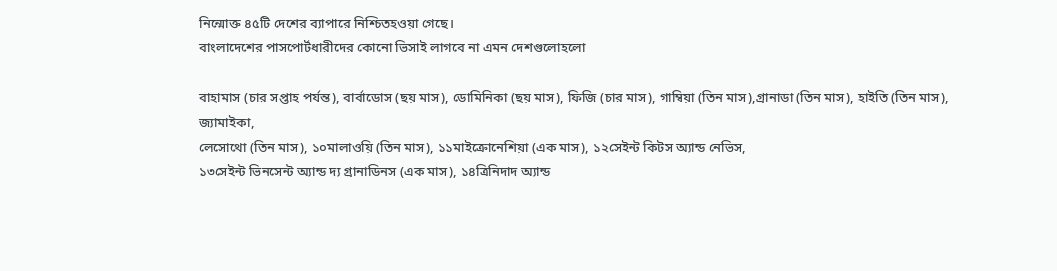নিন্মোক্ত ৪৫টি দেশের ব্যাপারে নিশ্চিতহওয়া গেছে।
বাংলাদেশের পাসপোর্টধারীদের কোনো ভিসাই লাগবে না এমন দেশগুলোহলো

বাহামাস (চার সপ্তাহ পর্যন্ত), বার্বাডোস (ছয় মাস), ডোমিনিকা (ছয় মাস), ফিজি (চার মাস), গাম্বিয়া (তিন মাস),গ্রানাডা (তিন মাস), হাইতি (তিন মাস), জ্যামাইকা,
লেসোথো (তিন মাস), ১০মালাওয়ি (তিন মাস), ১১মাইক্রোনেশিয়া (এক মাস), ১২সেইন্ট কিটস অ্যান্ড নেভিস,
১৩সেইন্ট ভিনসেন্ট অ্যান্ড দ্য গ্রানাডিনস (এক মাস), ১৪ত্রিনিদাদ অ্যান্ড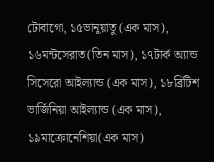টোবাগো, ১৫ভানুয়াতু (এক মাস), ১৬মন্টসেরাত(তিন মাস), ১৭টার্ক অ্যান্ড সিসেরো আইল্যান্ড (এক মাস), ১৮ব্রিটিশ ভার্জিনিয়া আইল্যান্ড (এক মাস), ১৯মাক্রোনেশিয়া(এক মাস)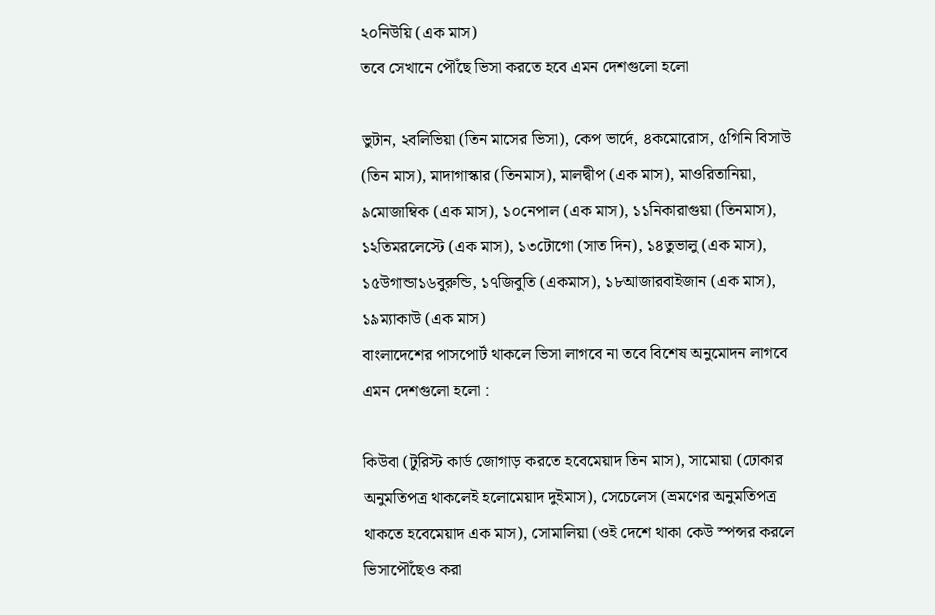২০নিউয়ি (এক মাস)
তবে সেখানে পৌঁছে ভিসা করতে হবে এমন দেশগুলো হলো

ভুটান, ২বলিভিয়া (তিন মাসের ভিসা), কেপ ভার্দে, ৪কমোরোস, ৫গিনি বিসাউ (তিন মাস), মাদাগাস্কার (তিনমাস), মালদ্বীপ (এক মাস), মাওরিতানিয়া, ৯মোজাম্বিক (এক মাস), ১০নেপাল (এক মাস), ১১নিকারাগুয়া (তিনমাস), ১২তিমরলেস্টে (এক মাস), ১৩টোগো (সাত দিন), ১৪তুভালু (এক মাস), ১৫উগান্ডা১৬বুরুন্ডি, ১৭জিবুতি (একমাস), ১৮আজারবাইজান (এক মাস), ১৯ম্যাকাউ (এক মাস)
বাংলাদেশের পাসপোর্ট থাকলে ভিসা লাগবে না তবে বিশেষ অনুমোদন লাগবে এমন দেশগুলো হলো :

কিউবা (টুরিস্ট কার্ড জোগাড় করতে হবেমেয়াদ তিন মাস), সামোয়া (ঢোকার অনুমতিপত্র থাকলেই হলোমেয়াদ দুইমাস), সেচেলেস (ভ্রমণের অনুমতিপত্র থাকতে হবেমেয়াদ এক মাস), সোমালিয়া (ওই দেশে থাকা কেউ স্পন্সর করলে ভিসাপৌঁছেও করা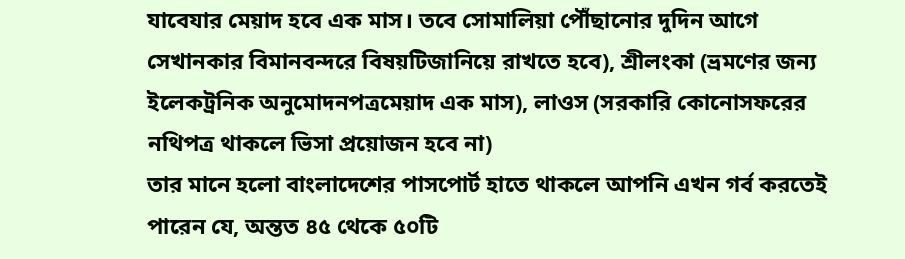যাবেযার মেয়াদ হবে এক মাস। তবে সোমালিয়া পৌঁছানোর দুদিন আগে সেখানকার বিমানবন্দরে বিষয়টিজানিয়ে রাখতে হবে), শ্রীলংকা (ভ্রমণের জন্য ইলেকট্রনিক অনুমোদনপত্রমেয়াদ এক মাস), লাওস (সরকারি কোনোসফরের নথিপত্র থাকলে ভিসা প্রয়োজন হবে না)
তার মানে হলো বাংলাদেশের পাসপোর্ট হাতে থাকলে আপনি এখন গর্ব করতেই পারেন যে, অন্তত ৪৫ থেকে ৫০টি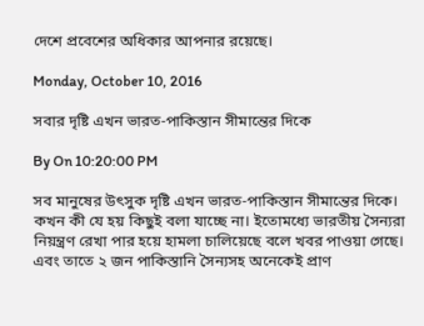দেশে প্রবেশের অধিকার আপনার রয়েছে।

Monday, October 10, 2016

সবার দৃষ্টি এখন ভারত-পাকিস্তান সীমান্তের দিকে

By On 10:20:00 PM

সব মানুষের উৎসুক দৃষ্টি এখন ভারত-পাকিস্তান সীমান্তের দিকে। কখন কী যে হয় কিছুই বলা যাচ্ছে না। ইতোমধ্যে ভারতীয় সৈন্যরা নিয়ন্ত্রণ রেখা পার হয়ে হামলা চালিয়েছে বলে খবর পাওয়া গেছে। এবং তাতে ২ জন পাকিস্তানি সৈন্যসহ অনেকেই প্রাণ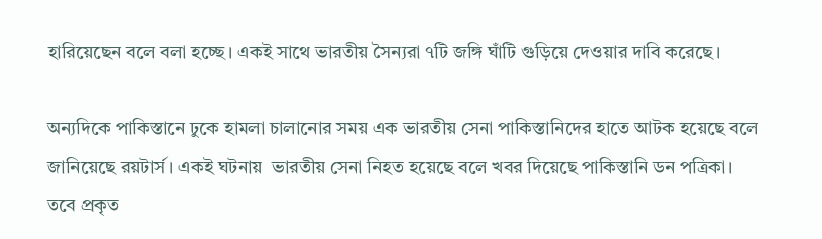হারিয়েছেন বলে বলা হচ্ছে। একই সাথে ভারতীয় সৈন্যরা ৭টি জঙ্গি ঘাঁটি গুড়িয়ে দেওয়ার দাবি করেছে।

অন্যদিকে পাকিস্তানে ঢুকে হামলা চালানোর সময় এক ভারতীয় সেনা পাকিস্তানিদের হাতে আটক হয়েছে বলে জানিয়েছে রয়টার্স। একই ঘটনায়  ভারতীয় সেনা নিহত হয়েছে বলে খবর দিয়েছে পাকিস্তানি ডন পত্রিকা।
তবে প্রকৃত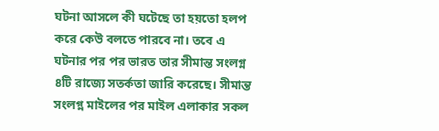ঘটনা আসলে কী ঘটেছে তা হয়তো হলপ করে কেউ বলতে পারবে না। তবে এ ঘটনার পর পর ভারত তার সীমান্ত সংলগ্ন ৪টি রাজ্যে সতর্কতা জারি করেছে। সীমান্ত সংলগ্ন মাইলের পর মাইল এলাকার সকল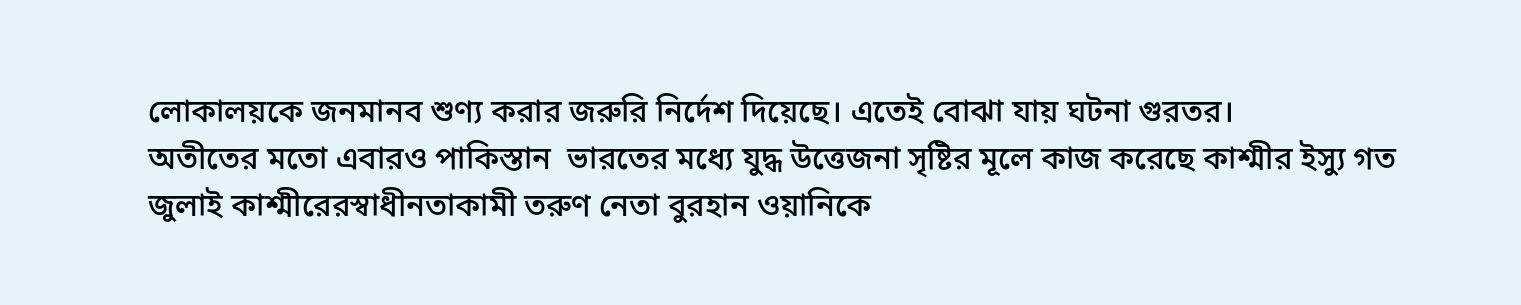লোকালয়কে জনমানব শুণ্য করার জরুরি নির্দেশ দিয়েছে। এতেই বোঝা যায় ঘটনা গুরতর।
অতীতের মতো এবারও পাকিস্তান  ভারতের মধ্যে যুদ্ধ উত্তেজনা সৃষ্টির মূলে কাজ করেছে কাশ্মীর ইস্যু গত  জুলাই কাশ্মীরেরস্বাধীনতাকামী তরুণ নেতা বুরহান ওয়ানিকে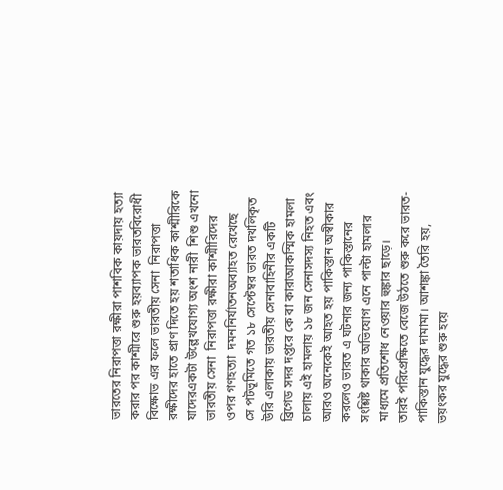ভারতের নিরাপত্তা রক্ষীরা পাশবিক কায়দায় হত্যা করার পর কাশ্মীরে শুরু হয়ব্যাপক ভারতবিরোধী বিক্ষোভ এর ফলে ভারতীয় সেনা  নিরাপত্তা রক্ষীদের হাতে প্রাণ দিতে হয় শতাধিক কাশ্মীরিকে যাদেরএকটা উল্লেখযোগ্য অংশ নারী  শিশু এখনো ভারতীয় সেনা  নিরাপত্তা রক্ষীরা কাশ্মীরিদের ওপর গণহত্যা  দমননির্যাতনঅব্যাহত রেখেছে
সে পটভূমিতে গত ১৮ সেপ্টেম্বর ভারত দখলিকৃত উরি এলাকায় ভারতীয় সেনাবাহিনীর একটি ব্রিগেড সদর দপ্তরে কে বা কারাআকস্মিক হামলা চালায় এই হামলায় ১৮ জন সেনাসদস্য নিহত এবং আরও অনেকেই আহত হয় পাকিস্তান অস্বীকার করলেও ভারত এ ঘটনার জন্য পাকিস্তানের সংশ্লিষ্ট থাকার অভিযোগ এনে পাল্টা হামলার মাধ্যমে প্রতিশোধ নেওয়ার হুঙ্কার ছাড়ে।
তারই পরিপ্রেক্ষিতে বেজে উঠতে শুরু করে ভারত-পাকিস্তান যুদ্ধের দামামা। আশঙ্কা তৈরি হয়, ভয়ংকর যুদ্ধের শুরু হয়ে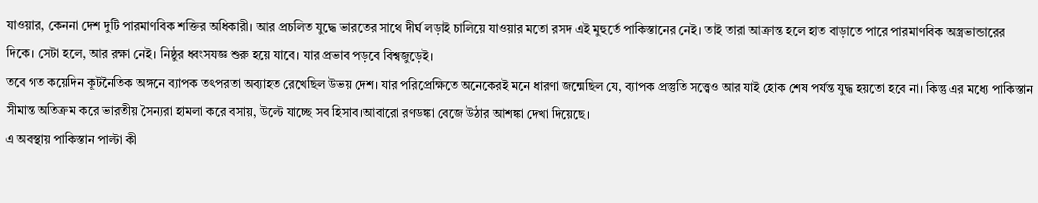যাওয়ার, কেননা দেশ দুটি পারমাণবিক শক্তির অধিকারী। আর প্রচলিত যুদ্ধে ভারতের সাথে দীর্ঘ লড়াই চালিয়ে যাওয়ার মতো রসদ এই মুহুর্তে পাকিস্তানের নেই। তাই তারা আক্রান্ত হলে হাত বাড়াতে পারে পারমাণবিক অস্ত্রভান্ডারের দিকে। সেটা হলে, আর রক্ষা নেই। নিষ্ঠুর ধ্বংসযজ্ঞ শুরু হয়ে যাবে। যার প্রভাব পড়বে বিশ্বজুড়েই।
তবে গত কয়েদিন কূটনৈতিক অঙ্গনে ব্যাপক তৎপরতা অব্যাহত রেখেছিল উভয় দেশ। যার পরিপ্রেক্ষিতে অনেকেরই মনে ধারণা জন্মেছিল যে, ব্যাপক প্রস্তুতি সত্ত্বেও আর যাই হোক শেষ পর্যন্ত যুদ্ধ হয়তো হবে না। কিন্তু এর মধ্যে পাকিস্তান সীমান্ত অতিক্রম করে ভারতীয় সৈন্যরা হামলা করে বসায়, উল্টে যাচ্ছে সব হিসাব।আবারো রণডঙ্কা বেজে উঠার আশঙ্কা দেখা দিয়েছে।
এ অবস্থায় পাকিস্তান পাল্টা কী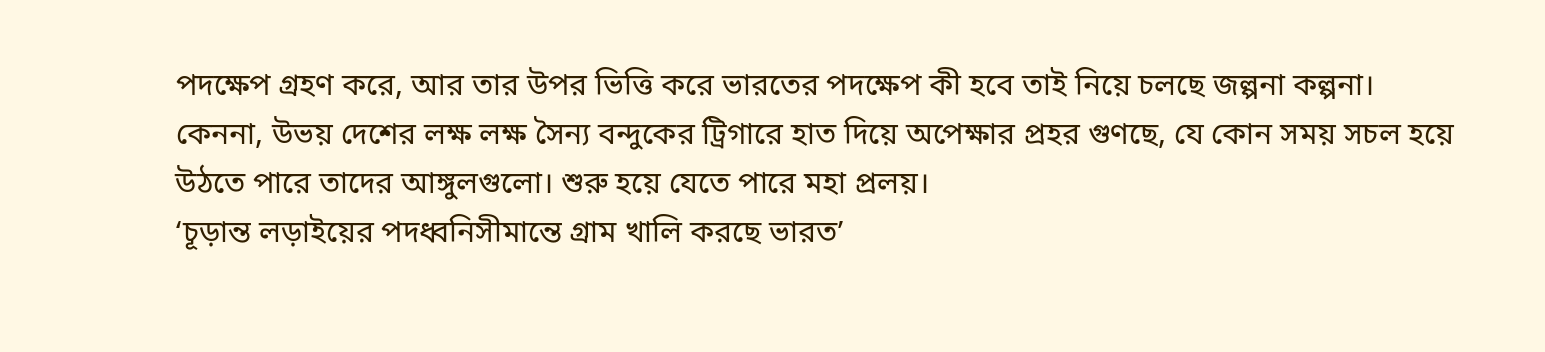পদক্ষেপ গ্রহণ করে, আর তার উপর ভিত্তি করে ভারতের পদক্ষেপ কী হবে তাই নিয়ে চলছে জল্পনা কল্পনা। কেননা, উভয় দেশের লক্ষ লক্ষ সৈন্য বন্দুকের ট্রিগারে হাত দিয়ে অপেক্ষার প্রহর গুণছে, যে কোন সময় সচল হয়ে উঠতে পারে তাদের আঙ্গুলগুলো। শুরু হয়ে যেতে পারে মহা প্রলয়।
‘চূড়ান্ত লড়াইয়ের পদধ্বনিসীমান্তে গ্রাম খালি করছে ভারত’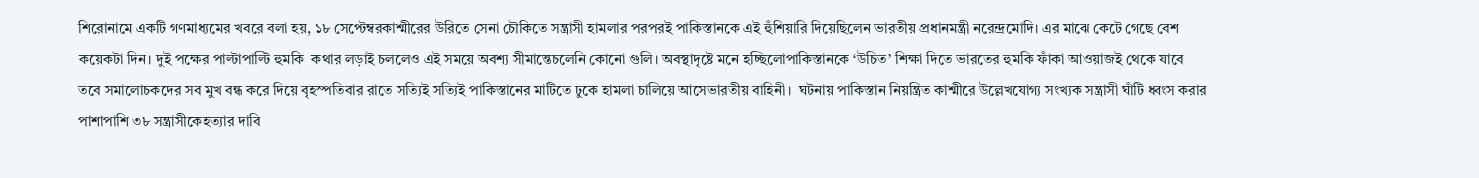শিরোনামে একটি গণমাধ্যমের খবরে বলা হয়, ১৮ সেপ্টেম্বরকাশ্মীরের উরিতে সেনা চৌকিতে সন্ত্রাসী হামলার পরপরই পাকিস্তানকে এই হুঁশিয়ারি দিয়েছিলেন ভারতীয় প্রধানমন্ত্রী নরেন্দ্রমোদি। এর মাঝে কেটে গেছে বেশ কয়েকটা দিন। দুই পক্ষের পাল্টাপাল্টি হুমকি  কথার লড়াই চললেও এই সময়ে অবশ্য সীমান্তেচলেনি কোনো গুলি। অবস্থাদৃষ্টে মনে হচ্ছিলোপাকিস্তানকে ‘উচিত’ শিক্ষা দিতে ভারতের হুমকি ফাঁকা আওয়াজই থেকে যাবে
তবে সমালোচকদের সব মুখ বন্ধ করে দিয়ে বৃহস্পতিবার রাতে সত্যিই সত্যিই পাকিস্তানের মাটিতে ঢুকে হামলা চালিয়ে আসেভারতীয় বাহিনী।  ঘটনায় পাকিস্তান নিয়ন্ত্রিত কাশ্মীরে উল্লেখযোগ্য সংখ্যক সন্ত্রাসী ঘাঁটি ধ্বংস করার পাশাপাশি ৩৮ সন্ত্রাসীকেহত্যার দাবি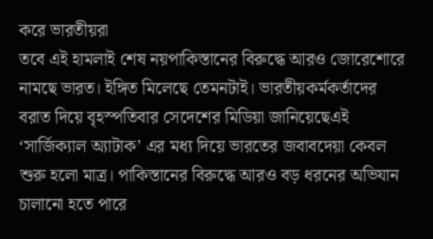করে ভারতীয়রা
তবে এই হামলাই শেষ নয়পাকিস্তানের বিরুদ্ধে আরও জোরেশোরে নামছে ভারত। ইঙ্গিত মিলেছে তেমনটাই। ভারতীয়কর্মকর্তাদের বরাত দিয়ে বৃহস্পতিবার সেদেশের মিডিয়া জানিয়েছেএই ‘সার্জিক্যাল অ্যাটাক’ এর মধ্য দিয়ে ভারতের জবাবদেয়া কেবল শুরু হলো মাত্র। পাকিস্তানের বিরুদ্ধে আরও বড় ধরনের অভিযান চালানো হতে পারে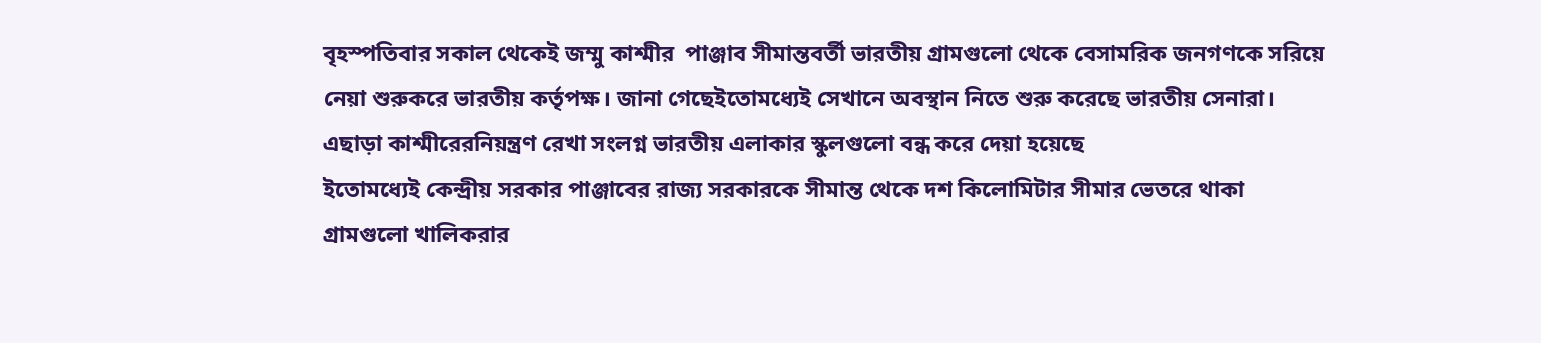বৃহস্পতিবার সকাল থেকেই জম্মু কাশ্মীর  পাঞ্জাব সীমান্তবর্তী ভারতীয় গ্রামগুলো থেকে বেসামরিক জনগণকে সরিয়ে নেয়া শুরুকরে ভারতীয় কর্তৃপক্ষ। জানা গেছেইতোমধ্যেই সেখানে অবস্থান নিতে শুরু করেছে ভারতীয় সেনারা। এছাড়া কাশ্মীরেরনিয়ন্ত্রণ রেখা সংলগ্ন ভারতীয় এলাকার স্কুলগুলো বন্ধ করে দেয়া হয়েছে
ইতোমধ্যেই কেন্দ্রীয় সরকার পাঞ্জাবের রাজ্য সরকারকে সীমান্ত থেকে দশ কিলোমিটার সীমার ভেতরে থাকা গ্রামগুলো খালিকরার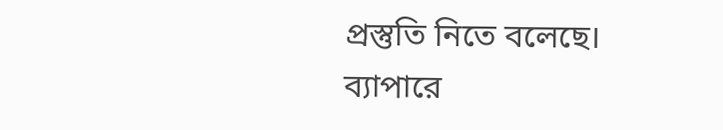প্রস্তুতি নিতে বলেছে।  ব্যাপারে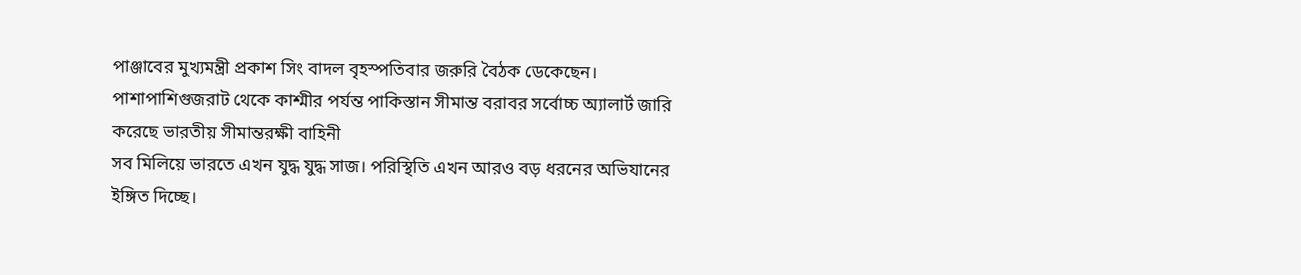পাঞ্জাবের মুখ্যমন্ত্রী প্রকাশ সিং বাদল বৃহস্পতিবার জরুরি বৈঠক ডেকেছেন। পাশাপাশিগুজরাট থেকে কাশ্মীর পর্যন্ত পাকিস্তান সীমান্ত বরাবর সর্বোচ্চ অ্যালার্ট জারি করেছে ভারতীয় সীমান্তরক্ষী বাহিনী
সব মিলিয়ে ভারতে এখন যুদ্ধ যুদ্ধ সাজ। পরিস্থিতি এখন আরও বড় ধরনের অভিযানের ইঙ্গিত দিচ্ছে।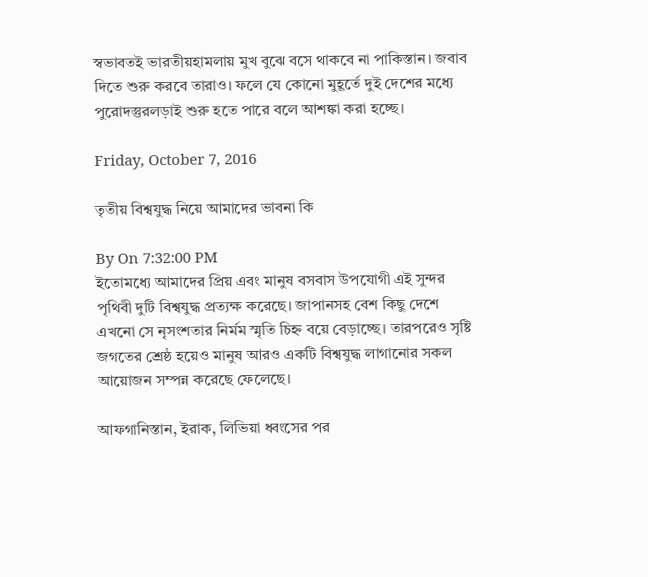স্বভাবতই ভারতীয়হামলায় মুখ বুঝে বসে থাকবে না পাকিস্তান। জবাব দিতে শুরু করবে তারাও। ফলে যে কোনো মুহূর্তে দুই দেশের মধ্যে পুরোদস্তুরলড়াই শুরু হতে পারে বলে আশঙ্কা করা হচ্ছে।

Friday, October 7, 2016

তৃতীয় বিশ্বযুদ্ধ নিয়ে আমাদের ভাবনা কি

By On 7:32:00 PM
ইতোমধ্যে আমাদের প্রিয় এবং মানুষ বসবাস উপযোগী এই সুন্দর পৃথিবী দুটি বিশ্বযুদ্ধ প্রত্যক্ষ করেছে। জাপানসহ বেশ কিছু দেশে এখনো সে নৃসংশতার নির্মম স্মৃতি চিহ্ন বয়ে বেড়াচ্ছে। তারপরেও সৃষ্টি জগতের শ্রেষ্ঠ হয়েও মানুষ আরও একটি বিশ্বযুদ্ধ লাগানোর সকল আয়োজন সম্পন্ন করেছে ফেলেছে।

আফগানিস্তান, ইরাক, লিভিয়া ধ্বংসের পর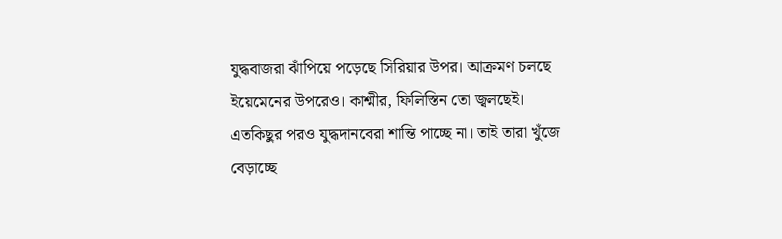যুদ্ধবাজরা ঝাঁপিয়ে পড়েছে সিরিয়ার উপর। আক্রমণ চলছে ইয়েমেনের উপরেও। কাশ্মীর, ফিলিস্তিন তো জ্বলছেই। এতকিছুর পরও যুদ্ধদানবেরা শান্তি পাচ্ছে না। তাই তারা খুঁজে বেড়াচ্ছে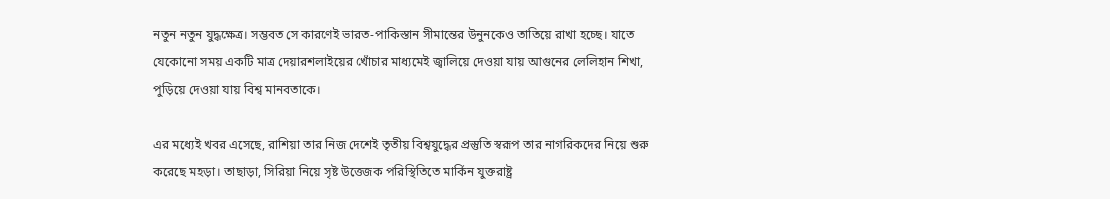নতুন নতুন যুদ্ধক্ষেত্র। সম্ভবত সে কারণেই ভারত-পাকিস্তান সীমান্তের উনুনকেও তাতিয়ে রাখা হচ্ছে। যাতে যেকোনো সময় একটি মাত্র দেয়ারশলাইয়ের খোঁচার মাধ্যমেই জ্বালিয়ে দেওয়া যায় আগুনের লেলিহান শিখা, পুড়িয়ে দেওয়া যায় বিশ্ব মানবতাকে।

এর মধ্যেই খবর এসেছে, রাশিয়া তার নিজ দেশেই তৃতীয় বিশ্বযুদ্ধের প্রস্তুতি স্বরূপ তার নাগরিকদের নিয়ে শুরু করেছে মহড়া। তাছাড়া, সিরিয়া নিয়ে সৃষ্ট উত্তেজক পরিস্থিতিতে মার্কিন যুক্তরাষ্ট্র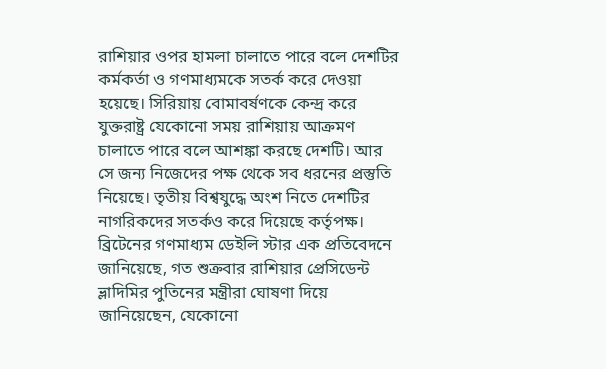রাশিয়ার ওপর হামলা চালাতে পারে বলে দেশটির কর্মকর্তা ও গণমাধ্যমকে সতর্ক করে দেওয়া হয়েছে। সিরিয়ায় বোমাবর্ষণকে কেন্দ্র করে যুক্তরাষ্ট্র যেকোনো সময় রাশিয়ায় আক্রমণ চালাতে পারে বলে আশঙ্কা করছে দেশটি। আর সে জন্য নিজেদের পক্ষ থেকে সব ধরনের প্রস্তুতি নিয়েছে। তৃতীয় বিশ্বযুদ্ধে অংশ নিতে দেশটির নাগরিকদের সতর্কও করে দিয়েছে কর্তৃপক্ষ।
ব্রিটেনের গণমাধ্যম ডেইলি স্টার এক প্রতিবেদনে জানিয়েছে, গত শুক্রবার রাশিয়ার প্রেসিডেন্ট ভ্লাদিমির পুতিনের মন্ত্রীরা ঘোষণা দিয়ে জানিয়েছেন, যেকোনো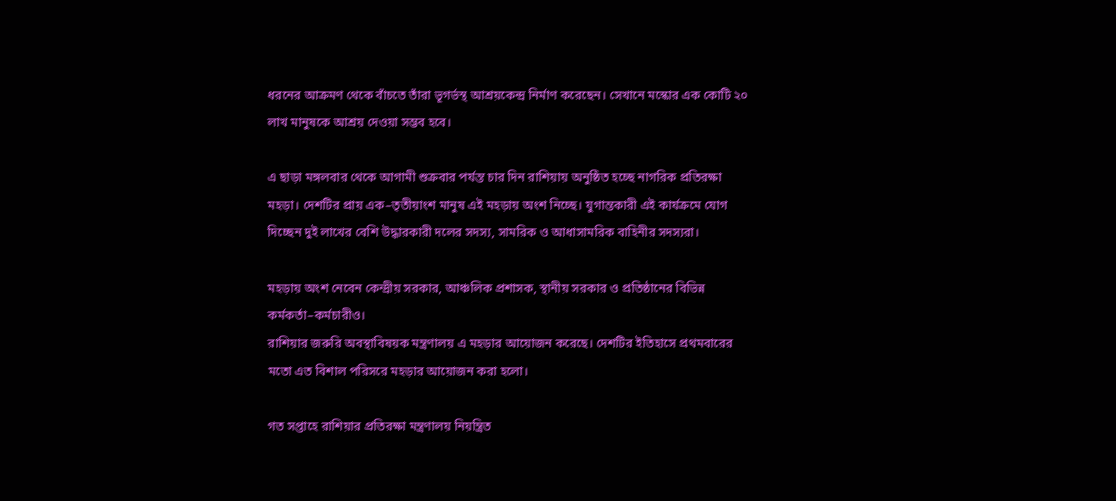ধরনের আক্রমণ থেকে বাঁচতে তাঁরা ভূগর্ভস্থ আশ্রয়কেন্দ্র নির্মাণ করেছেন। সেখানে মস্কোর এক কোটি ২০ লাখ মানুষকে আশ্রয় দেওয়া সম্ভব হবে।

এ ছাড়া মঙ্গলবার থেকে আগামী শুক্রবার পর্যন্ত চার দিন রাশিয়ায় অনুষ্ঠিত হচ্ছে নাগরিক প্রতিরক্ষা মহড়া। দেশটির প্রায় এক–তৃতীয়াংশ মানুষ এই মহড়ায় অংশ নিচ্ছে। যুগান্তকারী এই কার্যক্রমে যোগ দিচ্ছেন দুই লাখের বেশি উদ্ধারকারী দলের সদস্য, সামরিক ও আধাসামরিক বাহিনীর সদস্যরা।

মহড়ায় অংশ নেবেন কেন্দ্রীয় সরকার, আঞ্চলিক প্রশাসক, স্থানীয় সরকার ও প্রতিষ্ঠানের বিভিন্ন কর্মকর্তা–কর্মচারীও।
রাশিয়ার জরুরি অবস্থাবিষয়ক মন্ত্রণালয় এ মহড়ার আয়োজন করেছে। দেশটির ইতিহাসে প্রথমবারের মতো এত বিশাল পরিসরে মহড়ার আয়োজন করা হলো।

গত সপ্তাহে রাশিয়ার প্রতিরক্ষা মন্ত্রণালয় নিয়ন্ত্রিত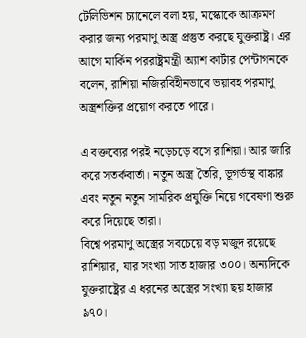টেলিভিশন চ্যানেলে বলা হয়, মস্কোকে আক্রমণ করার জন্য পরমাণু অস্ত্র প্রস্তুত করছে যুক্তরাষ্ট্র। এর আগে মার্কিন পররাষ্ট্রমন্ত্রী অ্যাশ কার্টার পেন্টাগনকে বলেন, রাশিয়া নজিরবিহীনভাবে ভয়াবহ পরমাণু অস্ত্রশক্তির প্রয়োগ করতে পারে।

এ বক্তব্যের পরই নড়েচড়ে বসে রাশিয়া। আর জারি করে সতর্কবার্তা। নতুন অস্ত্র তৈরি, ভূগর্ভস্থ বাঙ্কার এবং নতুন নতুন সামরিক প্রযুক্তি নিয়ে গবেষণা শুরু করে দিয়েছে তারা।
বিশ্বে পরমাণু অস্ত্রের সবচেয়ে বড় মজুদ রয়েছে রাশিয়ার, যার সংখ্যা সাত হাজার ৩০০। অন্যদিকে যুক্তরাষ্ট্রের এ ধরনের অস্ত্রের সংখ্যা ছয় হাজার ৯৭০।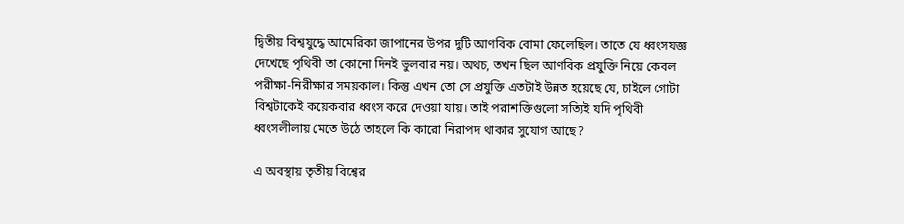দ্বিতীয় বিশ্বযুদ্ধে আমেরিকা জাপানের উপর দুটি আণবিক বোমা ফেলেছিল। তাতে যে ধ্বংসযজ্ঞ দেখেছে পৃথিবী তা কোনো দিনই ভুলবার নয়। অথচ, তখন ছিল আণবিক প্রযুক্তি নিয়ে কেবল পরীক্ষা-নিরীক্ষার সময়কাল। কিন্তু এখন তো সে প্রযুক্তি এতটাই উন্নত হয়েছে যে, চাইলে গোটা বিশ্বটাকেই কয়েকবার ধ্বংস করে দেওয়া যায়। তাই পরাশক্তিগুলো সত্যিই যদি পৃথিবী ধ্বংসলীলায় মেতে উঠে তাহলে কি কারো নিরাপদ থাকার সুযোগ আছে?

এ অবস্থায় তৃতীয় বিশ্বের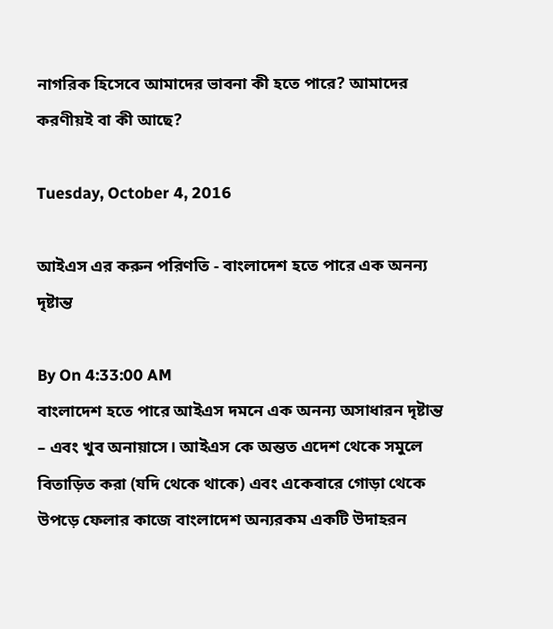নাগরিক হিসেবে আমাদের ভাবনা কী হতে পারে? আমাদের করণীয়ই বা কী আছে?

Tuesday, October 4, 2016

আইএস এর করুন পরিণতি - বাংলাদেশ হতে পারে এক অনন্য দৃষ্টান্ত

By On 4:33:00 AM
বাংলাদেশ হতে পারে আইএস দমনে এক অনন্য অসাধারন দৃষ্টান্ত – এবং খুব অনায়াসে। আইএস কে অন্তত এদেশ থেকে সমুলে বিতাড়িত করা (যদি থেকে থাকে) এবং একেবারে গোড়া থেকে উপড়ে ফেলার কাজে বাংলাদেশ অন্যরকম একটি উদাহরন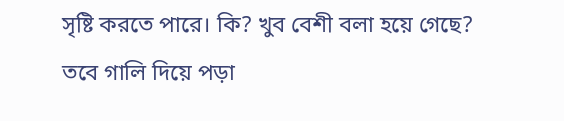সৃষ্টি করতে পারে। কি? খুব বেশী বলা হয়ে গেছে? তবে গালি দিয়ে পড়া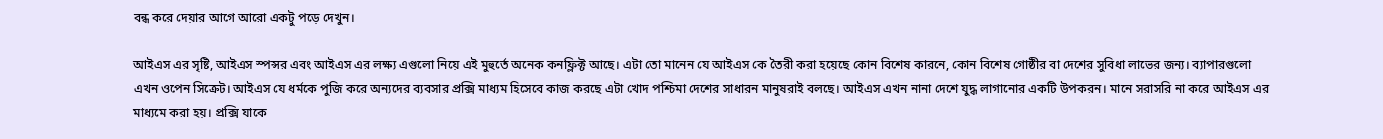বন্ধ করে দেয়ার আগে আরো একটু পড়ে দেখুন।

আইএস এর সৃষ্টি, আইএস স্পন্সর এবং আইএস এর লক্ষ্য এগুলো নিয়ে এই মুহুর্তে অনেক কনফ্লিক্ট আছে। এটা তো মানেন যে আইএস কে তৈরী করা হয়েছে কোন বিশেষ কারনে, কোন বিশেষ গোষ্ঠীর বা দেশের সুবিধা লাভের জন্য। ব্যাপারগুলো এখন ওপেন সিক্রেট। আইএস যে ধর্মকে পুজি করে অন্যদের ব্যবসার প্রক্সি মাধ্যম হিসেবে কাজ করছে এটা খোদ পশ্চিমা দেশের সাধারন মানুষরাই বলছে। আইএস এখন নানা দেশে যুদ্ধ লাগানোর একটি উপকরন। মানে সরাসরি না করে আইএস এর মাধ্যমে করা হয়। প্রক্সি যাকে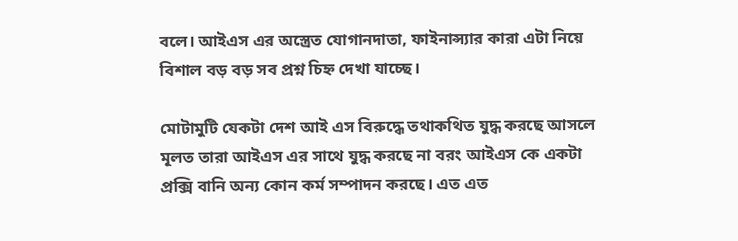বলে। আইএস এর অস্ত্রেত যোগানদাতা, ফাইনান্স্যার কারা এটা নিয়ে বিশাল বড় বড় সব প্রশ্ন চিহ্ন দেখা যাচ্ছে।

মোটামুটি যেকটা দেশ আই এস বিরুদ্ধে তথাকথিত যুদ্ধ করছে আসলে মূলত তারা আইএস এর সাথে যুদ্ধ করছে না বরং আইএস কে একটা প্রক্সি বানি অন্য কোন কর্ম সম্পাদন করছে। এত এত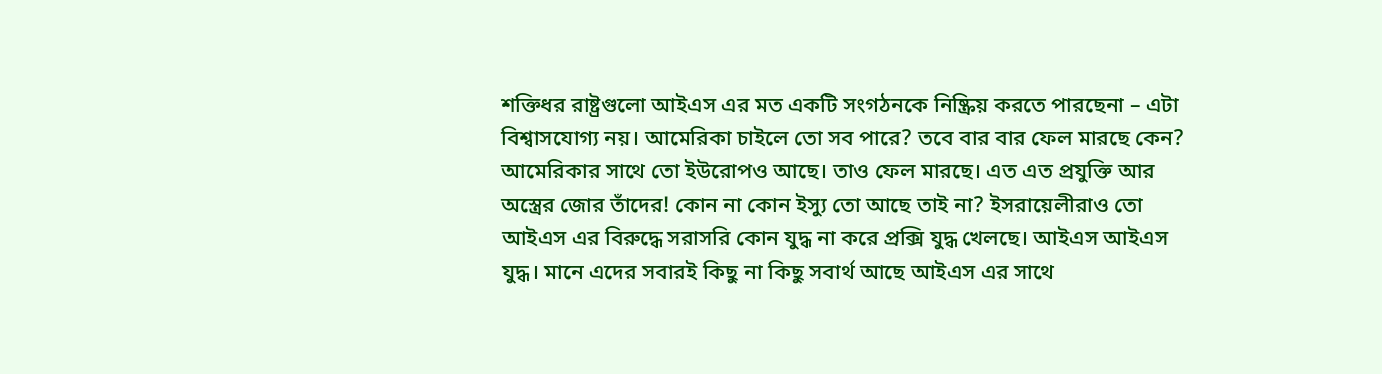শক্তিধর রাষ্ট্রগুলো আইএস এর মত একটি সংগঠনকে নিষ্ক্রিয় করতে পারছেনা – এটা বিশ্বাসযোগ্য নয়। আমেরিকা চাইলে তো সব পারে? তবে বার বার ফেল মারছে কেন? আমেরিকার সাথে তো ইউরোপও আছে। তাও ফেল মারছে। এত এত প্রযুক্তি আর অস্ত্রের জোর তাঁদের! কোন না কোন ইস্যু তো আছে তাই না? ইসরায়েলীরাও তো আইএস এর বিরুদ্ধে সরাসরি কোন যুদ্ধ না করে প্রক্সি যুদ্ধ খেলছে। আইএস আইএস যুদ্ধ। মানে এদের সবারই কিছু না কিছু সবার্থ আছে আইএস এর সাথে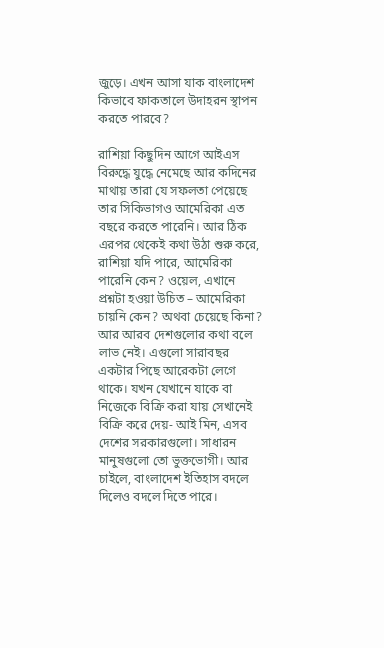জুড়ে। এখন আসা যাক বাংলাদেশ কিভাবে ফাকতালে উদাহরন স্থাপন করতে পারবে?

রাশিয়া কিছুদিন আগে আইএস বিরুদ্ধে যুদ্ধে নেমেছে আর কদিনের মাথায় তারা যে সফলতা পেয়েছে তার সিকিভাগও আমেরিকা এত বছরে করতে পারেনি। আর ঠিক এরপর থেকেই কথা উঠা শুরু করে, রাশিয়া যদি পারে, আমেরিকা পারেনি কেন? ওয়েল, এখানে প্রশ্নটা হওয়া উচিত – আমেরিকা চায়নি কেন? অথবা চেয়েছে কিনা? আর আরব দেশগুলোর কথা বলে লাভ নেই। এগুলো সারাবছর একটার পিছে আরেকটা লেগে থাকে। যখন যেখানে যাকে বা নিজেকে বিক্রি করা যায় সেখানেই বিক্রি করে দেয়- আই মিন, এসব দেশের সরকারগুলো। সাধারন মানুষগুলো তো ভুক্তভোগী। আর চাইলে, বাংলাদেশ ইতিহাস বদলে দিলেও বদলে দিতে পারে।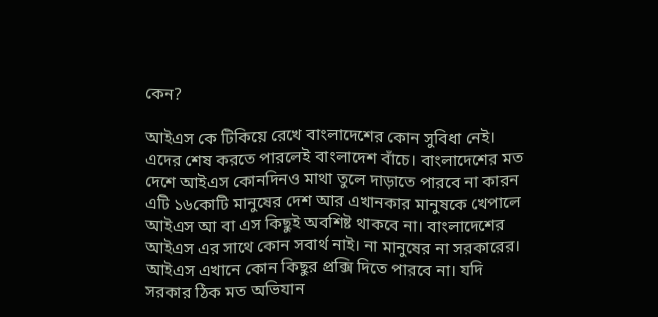কেন?

আইএস কে টিকিয়ে রেখে বাংলাদেশের কোন সুবিধা নেই। এদের শেষ করতে পারলেই বাংলাদেশ বাঁচে। বাংলাদেশের মত দেশে আইএস কোনদিনও মাথা তুলে দাড়াতে পারবে না কারন এটি ১৬কোটি মানুষের দেশ আর এখানকার মানুষকে খেপালে আইএস আ বা এস কিছুই অবশিষ্ট থাকবে না। বাংলাদেশের আইএস এর সাথে কোন সবার্থ নাই। না মানুষের না সরকারের। আইএস এখানে কোন কিছুর প্রক্সি দিতে পারবে না। যদি সরকার ঠিক মত অভিযান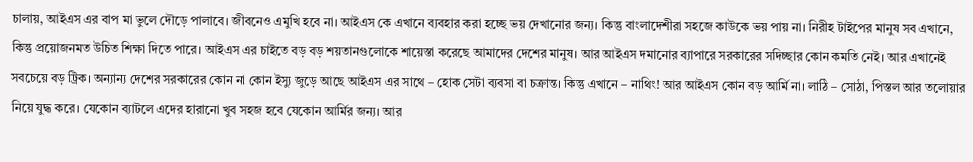চালায়, আইএস এর বাপ মা ভুলে দৌড়ে পালাবে। জীবনেও এমুখি হবে না। আইএস কে এখানে ব্যবহার করা হচ্ছে ভয় দেখানোর জন্য। কিন্তু বাংলাদেশীরা সহজে কাউকে ভয় পায় না। নিরীহ টাইপের মানুষ সব এখানে, কিন্তু প্রয়োজনমত উচিত শিক্ষা দিতে পারে। আইএস এর চাইতে বড় বড় শয়তানগুলোকে শায়েস্তা করেছে আমাদের দেশের মানুষ। আর আইএস দমানোর ব্যাপারে সরকারের সদিচ্ছার কোন কমতি নেই। আর এখানেই সবচেয়ে বড় ট্রিক। অন্যান্য দেশের সরকারের কোন না কোন ইস্যু জুড়ে আছে আইএস এর সাথে – হোক সেটা ব্যবসা বা চক্রান্ত। কিন্তু এখানে – নাথিং! আর আইএস কোন বড় আর্মি না। লাঠি – সোঠা, পিস্তল আর তলোয়ার নিয়ে যুদ্ধ করে। যেকোন ব্যাটলে এদের হারানো খুব সহজ হবে যেকোন আর্মির জন্য। আর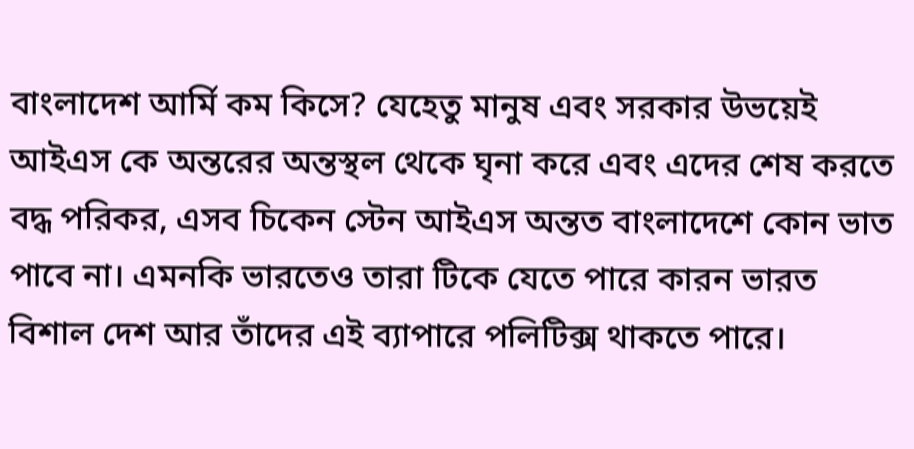বাংলাদেশ আর্মি কম কিসে? যেহেতু মানুষ এবং সরকার উভয়েই আইএস কে অন্তরের অন্তস্থল থেকে ঘৃনা করে এবং এদের শেষ করতে বদ্ধ পরিকর, এসব চিকেন স্টেন আইএস অন্তত বাংলাদেশে কোন ভাত পাবে না। এমনকি ভারতেও তারা টিকে যেতে পারে কারন ভারত বিশাল দেশ আর তাঁদের এই ব্যাপারে পলিটিক্স থাকতে পারে।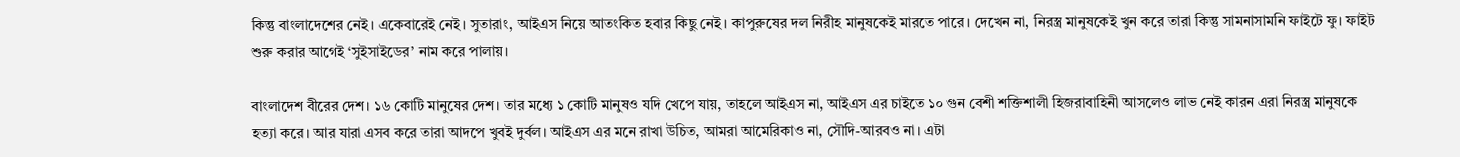কিন্তু বাংলাদেশের নেই। একেবারেই নেই। সুতারাং, আইএস নিয়ে আতংকিত হবার কিছু নেই। কাপুরুষের দল নিরীহ মানুষকেই মারতে পারে। দেখেন না, নিরস্ত্র মানুষকেই খুন করে তারা কিন্তু সামনাসামনি ফাইটে ফু। ফাইট শুরু করার আগেই ‘সুইসাইডের’ নাম করে পালায়।

বাংলাদেশ বীরের দেশ। ১৬ কোটি মানুষের দেশ। তার মধ্যে ১ কোটি মানুষও যদি খেপে যায়, তাহলে আইএস না, আইএস এর চাইতে ১০ গুন বেশী শক্তিশালী হিজরাবাহিনী আসলেও লাভ নেই কারন এরা নিরস্ত্র মানুষকে হত্যা করে। আর যারা এসব করে তারা আদপে খুবই দুর্বল। আইএস এর মনে রাখা উচিত, আমরা আমেরিকাও না, সৌদি-আরবও না। এটা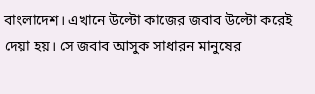বাংলাদেশ। এখানে উল্টো কাজের জবাব উল্টো করেই দেয়া হয়। সে জবাব আসুক সাধারন মানুষের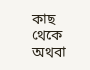কাছ থেকে অথবা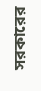সরকারের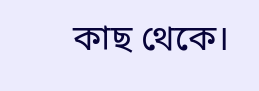কাছ থেকে।